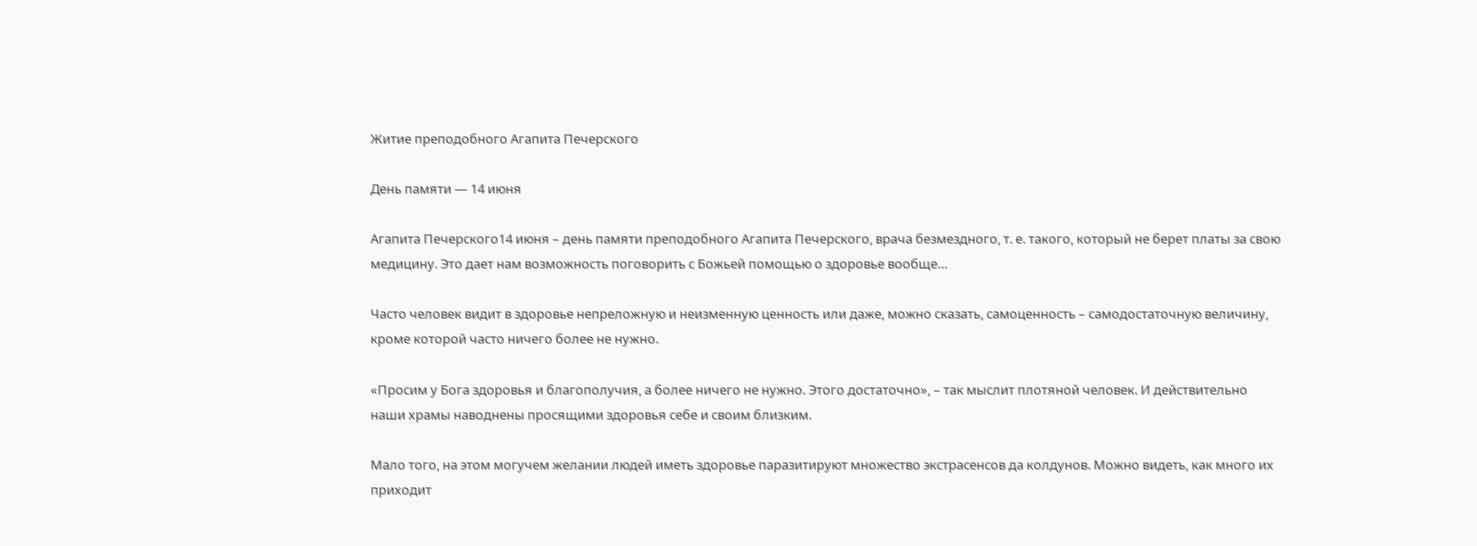Житие преподобного Агапита Печерского

День памяти — 14 июня

Агапита Печерского14 июня – день памяти преподобного Агапита Печерского, врача безмездного, т. е. такого, который не берет платы за свою медицину. Это дает нам возможность поговорить с Божьей помощью о здоровье вообще…

Часто человек видит в здоровье непреложную и неизменную ценность или даже, можно сказать, самоценность – самодостаточную величину, кроме которой часто ничего более не нужно.

«Просим у Бога здоровья и благополучия, а более ничего не нужно. Этого достаточно», – так мыслит плотяной человек. И действительно наши храмы наводнены просящими здоровья себе и своим близким.

Мало того, на этом могучем желании людей иметь здоровье паразитируют множество экстрасенсов да колдунов. Можно видеть, как много их приходит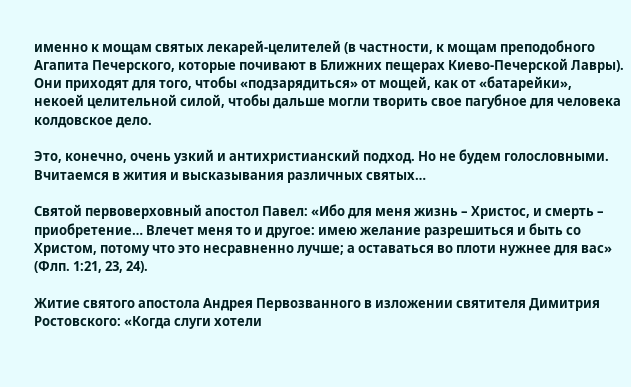именно к мощам святых лекарей-целителей (в частности, к мощам преподобного Агапита Печерского, которые почивают в Ближних пещерах Киево-Печерской Лавры). Они приходят для того, чтобы «подзарядиться» от мощей, как от «батарейки», некоей целительной силой, чтобы дальше могли творить свое пагубное для человека колдовское дело.

Это, конечно, очень узкий и антихристианский подход. Но не будем голословными. Вчитаемся в жития и высказывания различных святых…

Святой первоверховный апостол Павел: «Ибо для меня жизнь – Христос, и смерть – приобретение… Влечет меня то и другое: имею желание разрешиться и быть со Христом, потому что это несравненно лучше; а оставаться во плоти нужнее для вас» (Флп. 1:21, 23, 24).

Житие святого апостола Андрея Первозванного в изложении святителя Димитрия Ростовского: «Когда слуги хотели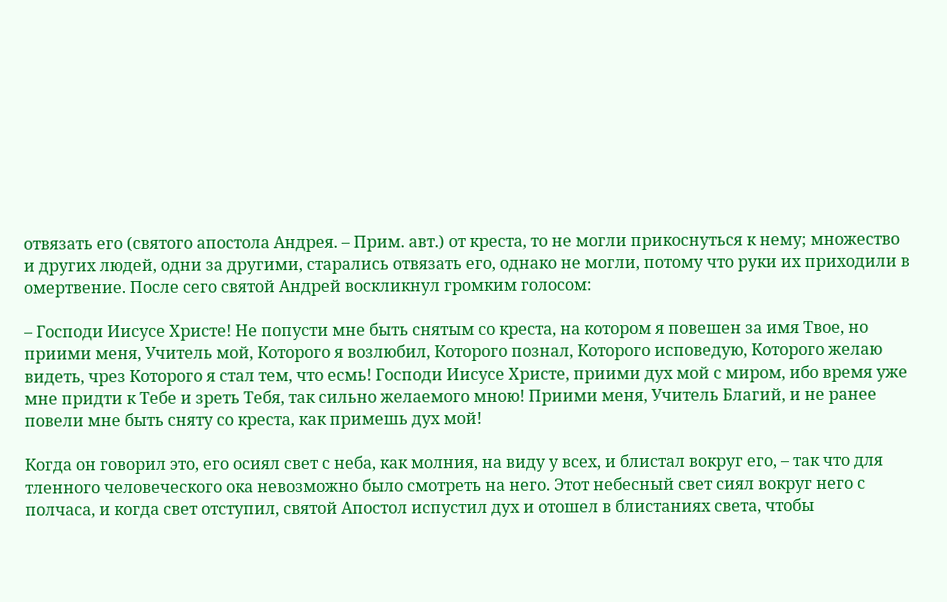отвязать его (святого апостола Андрея. – Прим. авт.) от креста, то не могли прикоснуться к нему; множество и других людей, одни за другими, старались отвязать его, однако не могли, потому что руки их приходили в омертвение. После сего святой Андрей воскликнул громким голосом:

– Господи Иисусе Христе! Не попусти мне быть снятым со креста, на котором я повешен за имя Твое, но приими меня, Учитель мой, Которого я возлюбил, Которого познал, Которого исповедую, Которого желаю видеть, чрез Которого я стал тем, что есмь! Господи Иисусе Христе, приими дух мой с миром, ибо время уже мне придти к Тебе и зреть Тебя, так сильно желаемого мною! Приими меня, Учитель Благий, и не ранее повели мне быть сняту со креста, как примешь дух мой!

Когда он говорил это, его осиял свет с неба, как молния, на виду у всех, и блистал вокруг его, – так что для тленного человеческого ока невозможно было смотреть на него. Этот небесный свет сиял вокруг него с полчаса, и когда свет отступил, святой Апостол испустил дух и отошел в блистаниях света, чтобы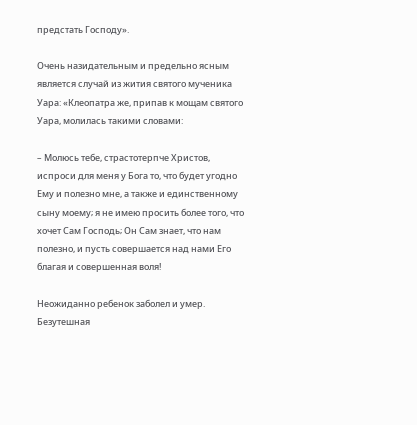предстать Господу».

Очень назидательным и предельно ясным является случай из жития святого мученика Уара: «Клеопатра же, припав к мощам святого Уара, молилась такими словами:

– Молюсь тебе, страстотерпче Христов, испроси для меня у Бога то, что будет угодно Ему и полезно мне, а также и единственному сыну моему; я не имею просить более того, что хочет Сам Господь; Он Сам знает, что нам полезно, и пусть совершается над нами Его благая и совершенная воля!

Неожиданно ребенок заболел и умер. Безутешная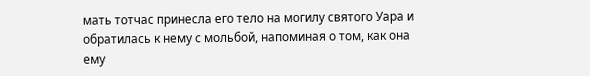мать тотчас принесла его тело на могилу святого Уара и обратилась к нему с мольбой, напоминая о том, как она ему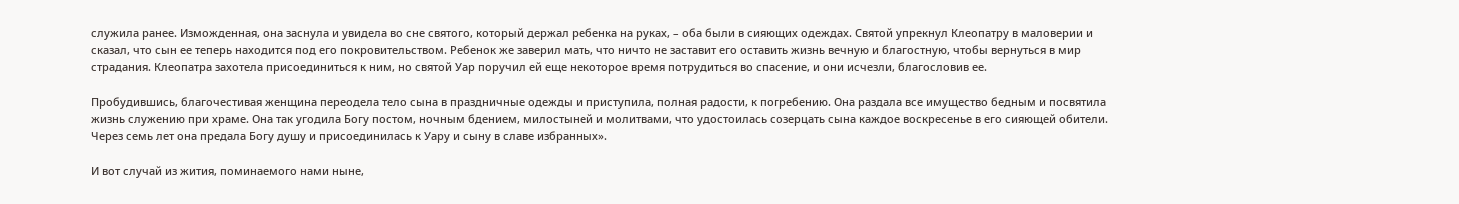служила ранее. Изможденная, она заснула и увидела во сне святого, который держал ребенка на руках, – оба были в сияющих одеждах. Святой упрекнул Клеопатру в маловерии и сказал, что сын ее теперь находится под его покровительством. Ребенок же заверил мать, что ничто не заставит его оставить жизнь вечную и благостную, чтобы вернуться в мир страдания. Клеопатра захотела присоединиться к ним, но святой Уар поручил ей еще некоторое время потрудиться во спасение, и они исчезли, благословив ее.

Пробудившись, благочестивая женщина переодела тело сына в праздничные одежды и приступила, полная радости, к погребению. Она раздала все имущество бедным и посвятила жизнь служению при храме. Она так угодила Богу постом, ночным бдением, милостыней и молитвами, что удостоилась созерцать сына каждое воскресенье в его сияющей обители. Через семь лет она предала Богу душу и присоединилась к Уару и сыну в славе избранных».

И вот случай из жития, поминаемого нами ныне,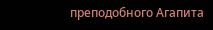преподобного Агапита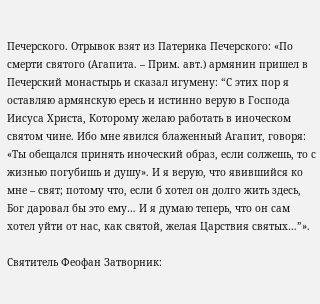Печерского. Отрывок взят из Патерика Печерского: «По смерти святого (Агапита. – Прим. авт.) армянин пришел в Печерский монастырь и сказал игумену: “С этих пор я оставляю армянскую ересь и истинно верую в Господа Иисуса Христа, Которому желаю работать в иноческом святом чине. Ибо мне явился блаженный Агапит, говоря: «Ты обещался принять иноческий образ, если солжешь, то с жизнью погубишь и душу». И я верую, что явившийся ко мне – свят; потому что, если б хотел он долго жить здесь, Бог даровал бы это ему… И я думаю теперь, что он сам хотел уйти от нас, как святой, желая Царствия святых…”».

Святитель Феофан Затворник: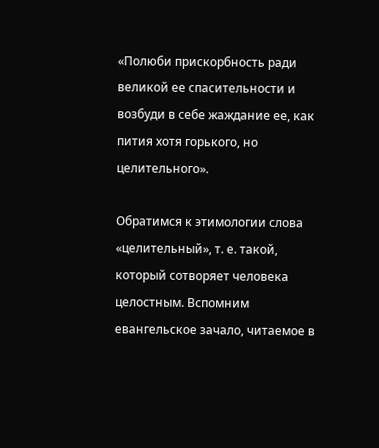«Полюби прискорбность ради великой ее спасительности и возбуди в себе жаждание ее, как пития хотя горького, но целительного».

Обратимся к этимологии слова «целительный», т. е. такой, который сотворяет человека целостным. Вспомним евангельское зачало, читаемое в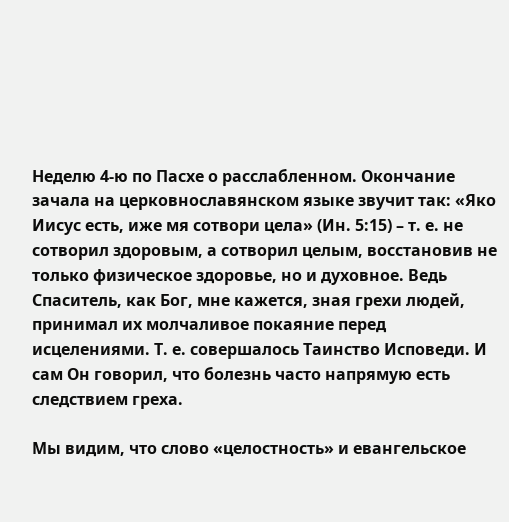Неделю 4-ю по Пасхе о расслабленном. Окончание зачала на церковнославянском языке звучит так: «Яко Иисус есть, иже мя сотвори цела» (Ин. 5:15) – т. е. не сотворил здоровым, а сотворил целым, восстановив не только физическое здоровье, но и духовное. Ведь Спаситель, как Бог, мне кажется, зная грехи людей, принимал их молчаливое покаяние перед исцелениями. Т. е. совершалось Таинство Исповеди. И сам Он говорил, что болезнь часто напрямую есть следствием греха.

Мы видим, что слово «целостность» и евангельское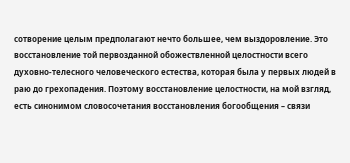сотворение целым предполагают нечто большее, чем выздоровление. Это восстановление той первозданной обожествленной целостности всего духовно-телесного человеческого естества, которая была у первых людей в раю до грехопадения. Поэтому восстановление целостности, на мой взгляд, есть синонимом словосочетания восстановления богообщения – связи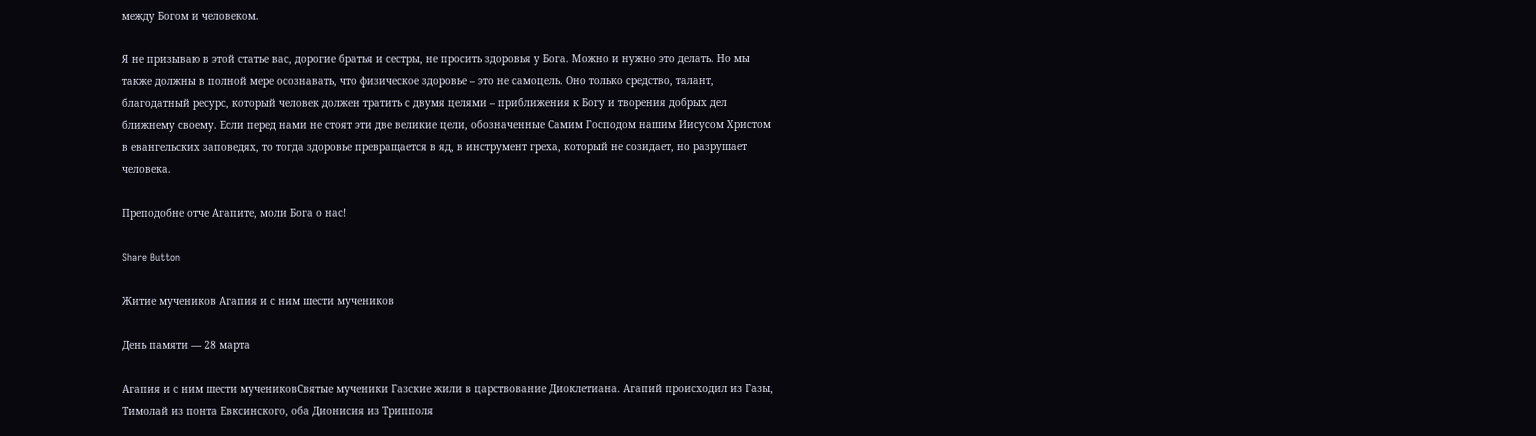между Богом и человеком.

Я не призываю в этой статье вас, дорогие братья и сестры, не просить здоровья у Бога. Можно и нужно это делать. Но мы также должны в полной мере осознавать, что физическое здоровье – это не самоцель. Оно только средство, талант, благодатный ресурс, который человек должен тратить с двумя целями – приближения к Богу и творения добрых дел ближнему своему. Если перед нами не стоят эти две великие цели, обозначенные Самим Господом нашим Иисусом Христом в евангельских заповедях, то тогда здоровье превращается в яд, в инструмент греха, который не созидает, но разрушает человека.

Преподобне отче Агапите, моли Бога о нас!

Share Button

Житие мучеников Агапия и с ним шести мучеников

День памяти — 28 марта

Агапия и с ним шести мучениковСвятые мученики Газские жили в царствование Диоклетиана. Агапий происходил из Газы, Тимолай из понта Евксинского, оба Дионисия из Трипполя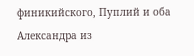финикийского, Пуплий и оба Александра из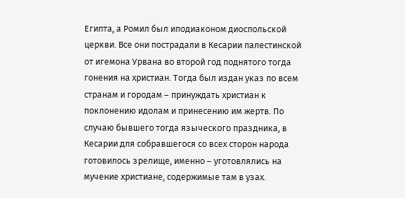Египта, а Ромил был иподиаконом диоспольской церкви. Все они пострадали в Кесарии палестинской от игемона Урвана во второй год поднятого тогда гонения на христиан. Тогда был издан указ по всем странам и городам – принуждать христиан к поклонению идолам и принесению им жертв. По случаю бывшего тогда языческого праздника, в Кесарии для собравшегося со всех сторон народа готовилось зрелище, именно – уготовлялись на мучение христиане, содержимые там в узах.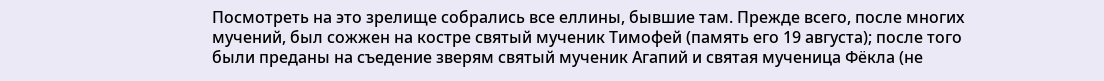Посмотреть на это зрелище собрались все еллины, бывшие там. Прежде всего, после многих мучений, был сожжен на костре святый мученик Тимофей (память его 19 августа); после того были преданы на съедение зверям святый мученик Агапий и святая мученица Фёкла (не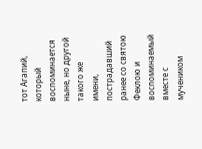тот Агапий, который воспоминается ныне, но другой такого же имени, пострадавший ранее со святою Феклою и воспоминаемый вместе с мучеником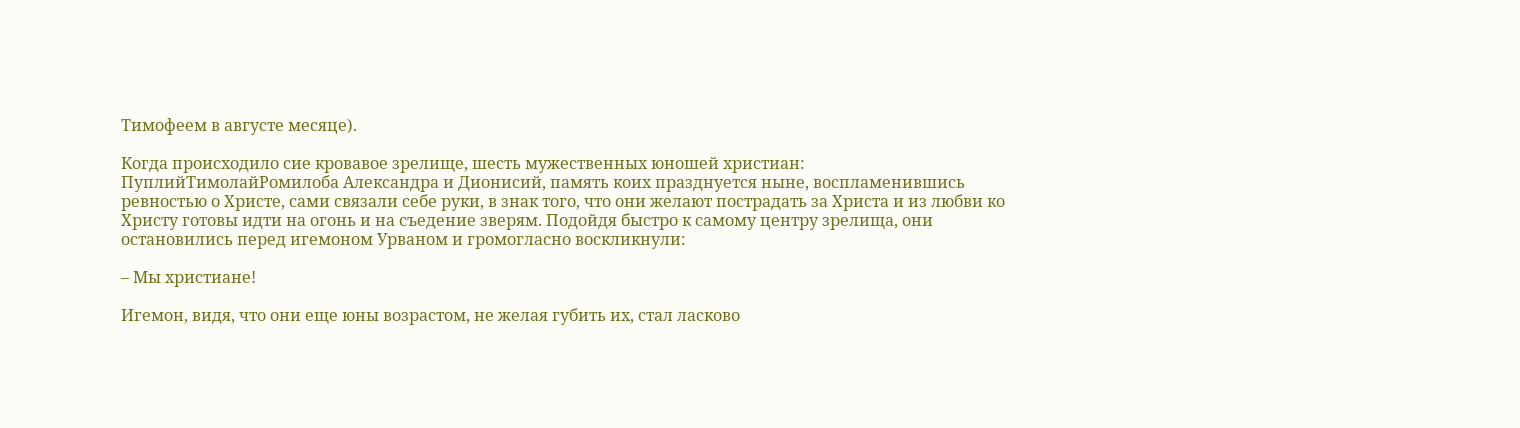Тимофеем в августе месяце).

Когда происходило сие кровавое зрелище, шесть мужественных юношей христиан: ПуплийТимолайРомилоба Александра и Дионисий, память коих празднуется ныне, воспламенившись ревностью о Христе, сами связали себе руки, в знак того, что они желают пострадать за Христа и из любви ко Христу готовы идти на огонь и на съедение зверям. Подойдя быстро к самому центру зрелища, они остановились перед игемоном Урваном и громогласно воскликнули:

– Мы христиане!

Игемон, видя, что они еще юны возрастом, не желая губить их, стал ласково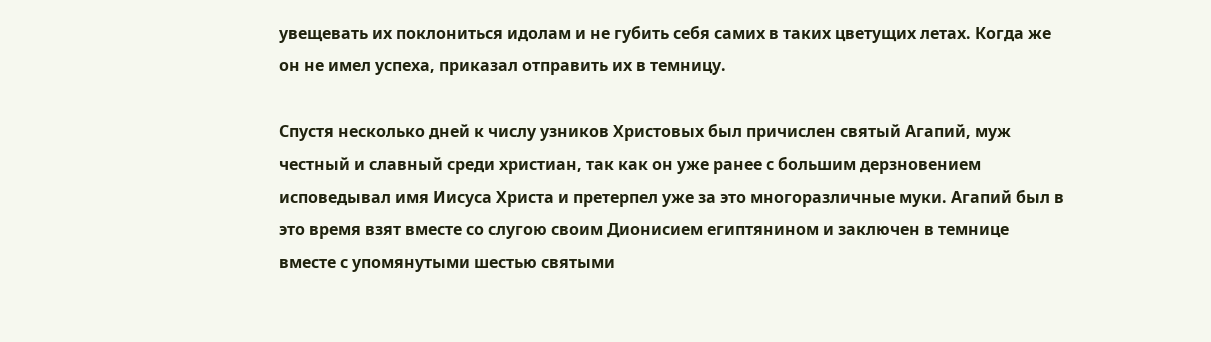увещевать их поклониться идолам и не губить себя самих в таких цветущих летах. Когда же он не имел успеха, приказал отправить их в темницу.

Спустя несколько дней к числу узников Христовых был причислен святый Агапий, муж честный и славный среди христиан, так как он уже ранее с большим дерзновением исповедывал имя Иисуса Христа и претерпел уже за это многоразличные муки. Агапий был в это время взят вместе со слугою своим Дионисием египтянином и заключен в темнице вместе с упомянутыми шестью святыми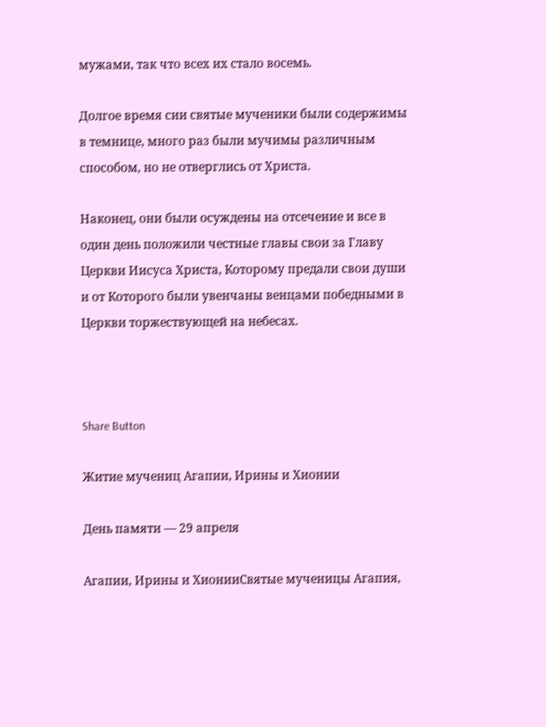мужами, так что всех их стало восемь.

Долгое время сии святые мученики были содержимы в темнице, много раз были мучимы различным способом, но не отверглись от Христа.

Наконец, они были осуждены на отсечение и все в один день положили честные главы свои за Главу Церкви Иисуса Христа, Которому предали свои души и от Которого были увенчаны венцами победными в Церкви торжествующей на небесах.



Share Button

Житие мучениц Агапии, Ирины и Хионии

День памяти — 29 апреля

Агапии, Ирины и ХионииСвятые мученицы Агапия,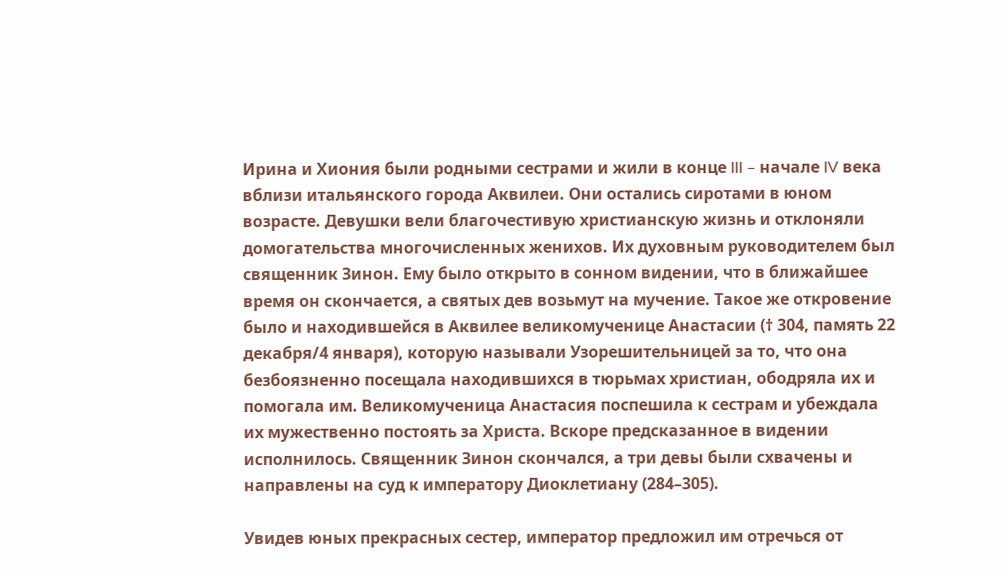Ирина и Хиония были родными сестрами и жили в конце III – начале IV века вблизи итальянского города Аквилеи. Они остались сиротами в юном возрасте. Девушки вели благочестивую христианскую жизнь и отклоняли домогательства многочисленных женихов. Их духовным руководителем был священник Зинон. Ему было открыто в сонном видении, что в ближайшее время он скончается, а святых дев возьмут на мучение. Такое же откровение было и находившейся в Аквилее великомученице Анастасии († 304, память 22 декабря/4 января), которую называли Узорешительницей за то, что она безбоязненно посещала находившихся в тюрьмах христиан, ободряла их и помогала им. Великомученица Анастасия поспешила к сестрам и убеждала их мужественно постоять за Христа. Вскоре предсказанное в видении исполнилось. Священник Зинон скончался, а три девы были схвачены и направлены на суд к императору Диоклетиану (284–305).

Увидев юных прекрасных сестер, император предложил им отречься от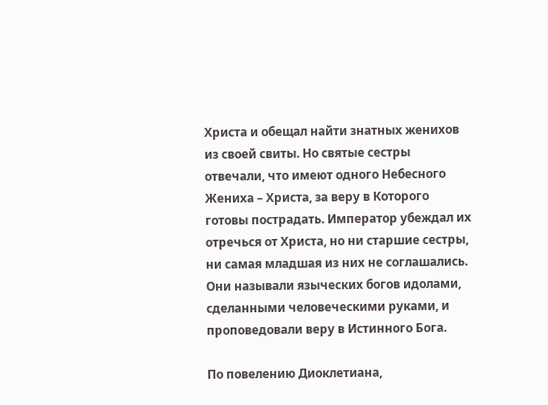Христа и обещал найти знатных женихов из своей свиты. Но святые сестры отвечали, что имеют одного Небесного Жениха – Христа, за веру в Которого готовы пострадать. Император убеждал их отречься от Христа, но ни старшие сестры, ни самая младшая из них не соглашались. Они называли языческих богов идолами, сделанными человеческими руками, и проповедовали веру в Истинного Бога.

По повелению Диоклетиана,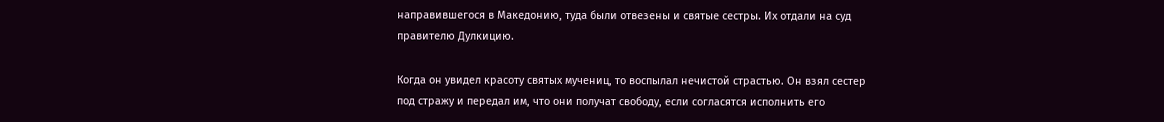направившегося в Македонию, туда были отвезены и святые сестры. Их отдали на суд правителю Дулкицию.

Когда он увидел красоту святых мучениц, то воспылал нечистой страстью. Он взял сестер под стражу и передал им, что они получат свободу, если согласятся исполнить его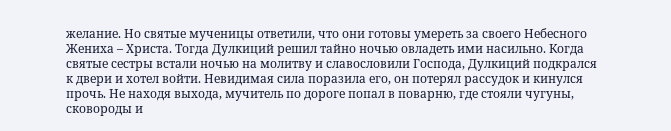желание. Но святые мученицы ответили, что они готовы умереть за своего Небесного Жениха – Христа. Тогда Дулкиций решил тайно ночью овладеть ими насильно. Когда святые сестры встали ночью на молитву и славословили Господа, Дулкиций подкрался к двери и хотел войти. Невидимая сила поразила его, он потерял рассудок и кинулся прочь. Не находя выхода, мучитель по дороге попал в поварню, где стояли чугуны, сковороды и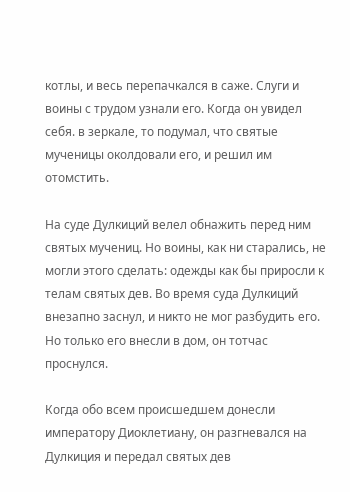котлы, и весь перепачкался в саже. Слуги и воины с трудом узнали его. Когда он увидел себя. в зеркале, то подумал, что святые мученицы околдовали его, и решил им отомстить.

На суде Дулкиций велел обнажить перед ним святых мучениц. Но воины, как ни старались, не могли этого сделать: одежды как бы приросли к телам святых дев. Во время суда Дулкиций внезапно заснул, и никто не мог разбудить его. Но только его внесли в дом, он тотчас проснулся.

Когда обо всем происшедшем донесли императору Диоклетиану, он разгневался на Дулкиция и передал святых дев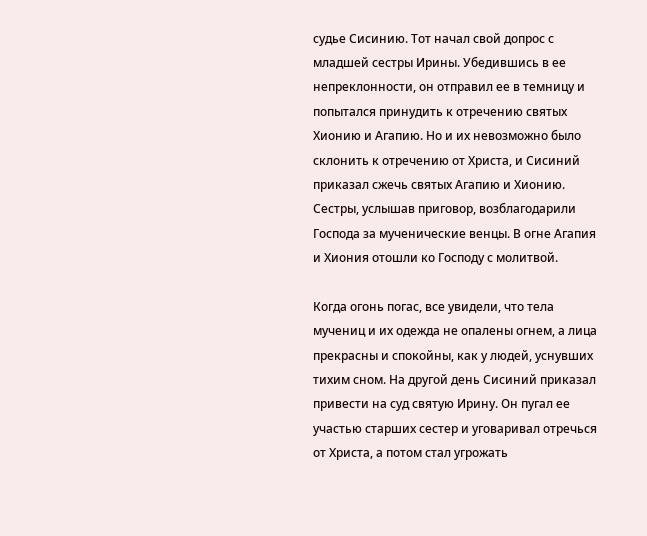судье Сисинию. Тот начал свой допрос с младшей сестры Ирины. Убедившись в ее непреклонности, он отправил ее в темницу и попытался принудить к отречению святых Хионию и Агапию. Но и их невозможно было склонить к отречению от Христа, и Сисиний приказал сжечь святых Агапию и Хионию. Сестры, услышав приговор, возблагодарили Господа за мученические венцы. В огне Агапия и Хиония отошли ко Господу с молитвой.

Когда огонь погас, все увидели, что тела мучениц и их одежда не опалены огнем, а лица прекрасны и спокойны, как у людей, уснувших тихим сном. На другой день Сисиний приказал привести на суд святую Ирину. Он пугал ее участью старших сестер и уговаривал отречься от Христа, а потом стал угрожать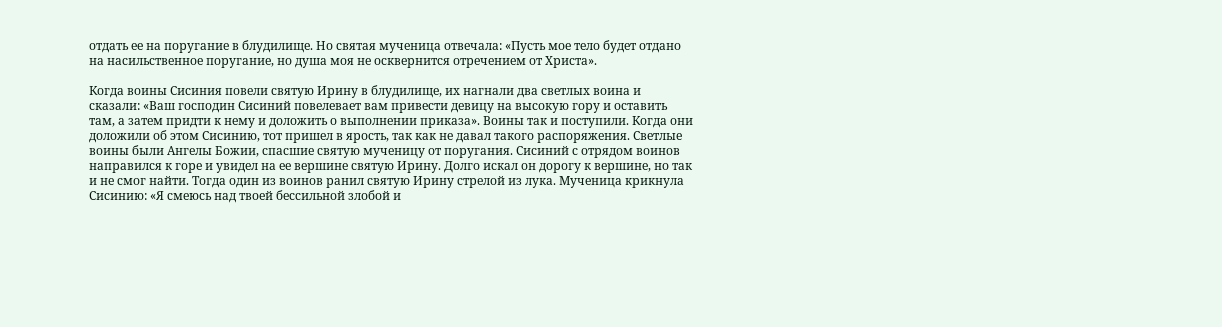отдать ее на поругание в блудилище. Но святая мученица отвечала: «Пусть мое тело будет отдано на насильственное поругание, но душа моя не осквернится отречением от Христа».

Когда воины Сисиния повели святую Ирину в блудилище, их нагнали два светлых воина и сказали: «Ваш господин Сисиний повелевает вам привести девицу на высокую гору и оставить там, а затем придти к нему и доложить о выполнении приказа». Воины так и поступили. Когда они доложили об этом Сисинию, тот пришел в ярость, так как не давал такого распоряжения. Светлые воины были Ангелы Божии, спасшие святую мученицу от поругания. Сисиний с отрядом воинов направился к горе и увидел на ее вершине святую Ирину. Долго искал он дорогу к вершине, но так и не смог найти. Тогда один из воинов ранил святую Ирину стрелой из лука. Мученица крикнула Сисинию: «Я смеюсь над твоей бессильной злобой и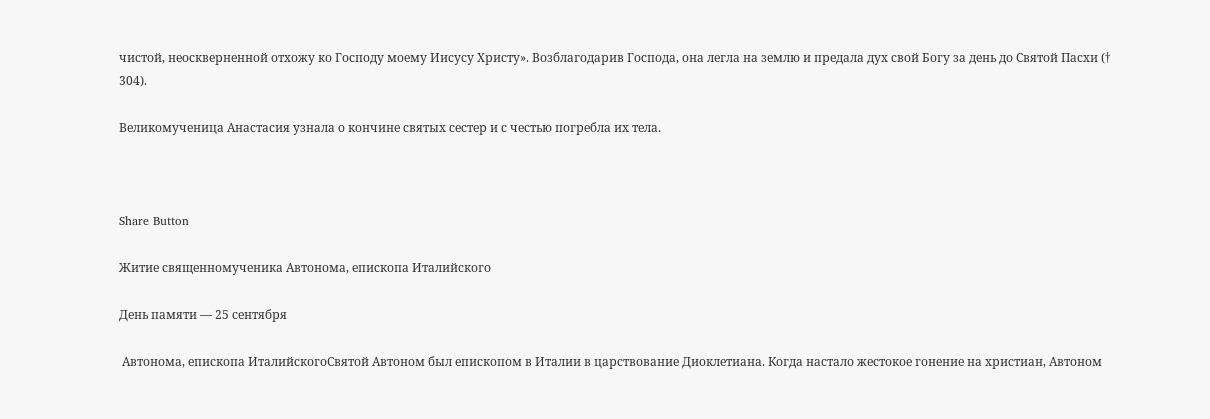чистой, неоскверненной отхожу ко Господу моему Иисусу Христу». Возблагодарив Господа, она легла на землю и предала дух свой Богу за день до Святой Пасхи († 304).

Великомученица Анастасия узнала о кончине святых сестер и с честью погребла их тела.



Share Button

Житие священномученика Автонома, епископа Италийского

День памяти — 25 сентября

 Автонома, епископа ИталийскогоСвятой Автоном был епископом в Италии в царствование Диоклетиана. Когда настало жестокое гонение на христиан, Автоном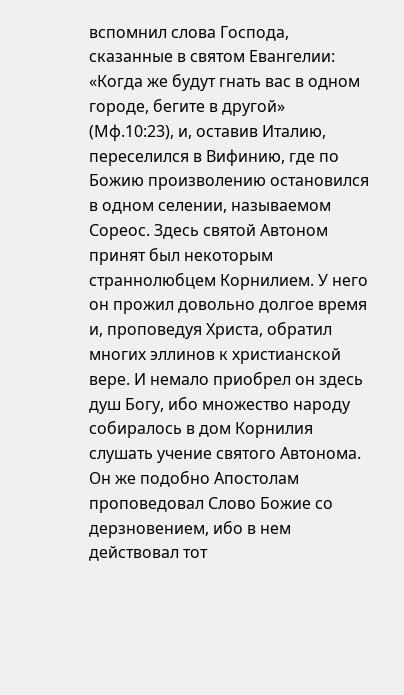вспомнил слова Господа, сказанные в святом Евангелии: «Когда же будут гнать вас в одном городе, бегите в другой» (Мф.10:23), и, оставив Италию, переселился в Вифинию, где по Божию произволению остановился в одном селении, называемом Сореос. Здесь святой Автоном принят был некоторым страннолюбцем Корнилием. У него он прожил довольно долгое время и, проповедуя Христа, обратил многих эллинов к христианской вере. И немало приобрел он здесь душ Богу, ибо множество народу собиралось в дом Корнилия слушать учение святого Автонома. Он же подобно Апостолам проповедовал Слово Божие со дерзновением, ибо в нем действовал тот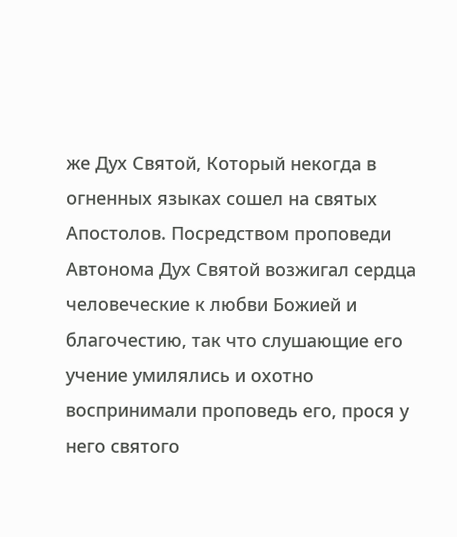же Дух Святой, Который некогда в огненных языках сошел на святых Апостолов. Посредством проповеди Автонома Дух Святой возжигал сердца человеческие к любви Божией и благочестию, так что слушающие его учение умилялись и охотно воспринимали проповедь его, прося у него святого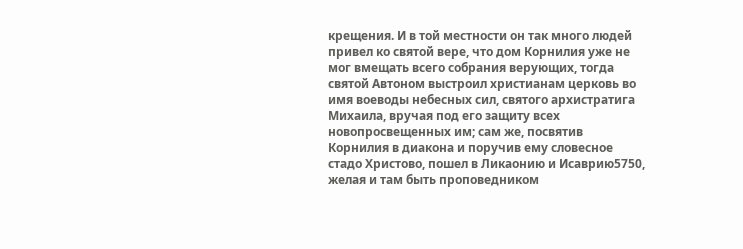крещения. И в той местности он так много людей привел ко святой вере, что дом Корнилия уже не мог вмещать всего собрания верующих, тогда святой Автоном выстроил христианам церковь во имя воеводы небесных сил, святого архистратига Михаила, вручая под его защиту всех новопросвещенных им; сам же, посвятив Корнилия в диакона и поручив ему словесное стадо Христово, пошел в Ликаонию и Исаврию5750, желая и там быть проповедником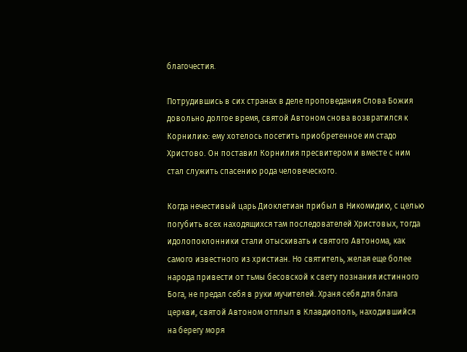благочестия.

Потрудившись в сих странах в деле проповедания Слова Божия довольно долгое время, святой Автоном снова возвратился к Корнилию: ему хотелось посетить приобретенное им стадо Христово. Он поставил Корнилия пресвитером и вместе с ним стал служить спасению рода человеческого.

Когда нечестивый царь Диоклетиан прибыл в Никомидию, с целью погубить всех находящихся там последователей Христовых, тогда идолопоклонники стали отыскивать и святого Автонома, как самого известного из христиан. Но святитель, желая еще более народа привести от тьмы бесовской к свету познания истинного Бога, не предал себя в руки мучителей. Храня себя для блага церкви, святой Автоном отплыл в Клавдиополь, находившийся на берегу моря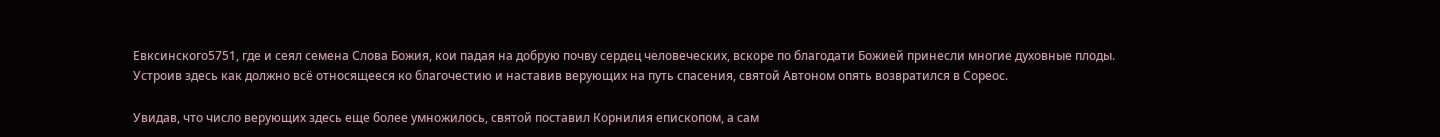Евксинского5751, где и сеял семена Слова Божия, кои падая на добрую почву сердец человеческих, вскоре по благодати Божией принесли многие духовные плоды. Устроив здесь как должно всё относящееся ко благочестию и наставив верующих на путь спасения, святой Автоном опять возвратился в Сореос.

Увидав, что число верующих здесь еще более умножилось, святой поставил Корнилия епископом, а сам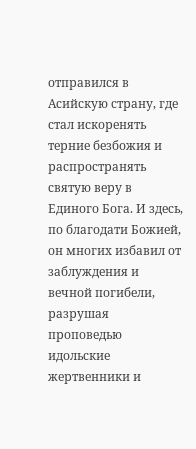отправился в Асийскую страну, где стал искоренять терние безбожия и распространять святую веру в Единого Бога. И здесь, по благодати Божией, он многих избавил от заблуждения и вечной погибели, разрушая проповедью идольские жертвенники и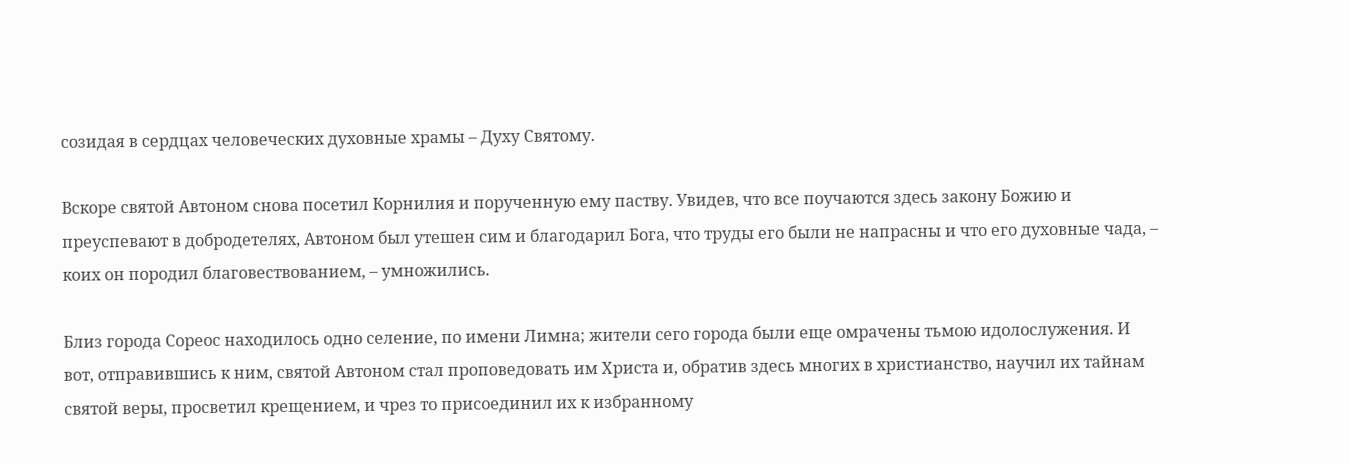созидая в сердцах человеческих духовные храмы – Духу Святому.

Вскоре святой Автоном снова посетил Корнилия и порученную ему паству. Увидев, что все поучаются здесь закону Божию и преуспевают в добродетелях, Автоном был утешен сим и благодарил Бога, что труды его были не напрасны и что его духовные чада, – коих он породил благовествованием, – умножились.

Близ города Сореос находилось одно селение, по имени Лимна; жители сего города были еще омрачены тьмою идолослужения. И вот, отправившись к ним, святой Автоном стал проповедовать им Христа и, обратив здесь многих в христианство, научил их тайнам святой веры, просветил крещением, и чрез то присоединил их к избранному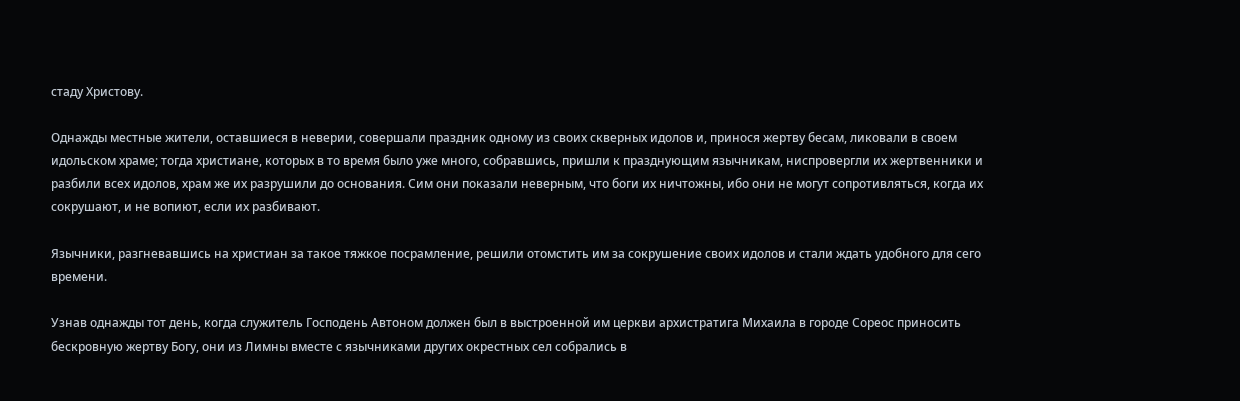стаду Христову.

Однажды местные жители, оставшиеся в неверии, совершали праздник одному из своих скверных идолов и, принося жертву бесам, ликовали в своем идольском храме; тогда христиане, которых в то время было уже много, собравшись, пришли к празднующим язычникам, ниспровергли их жертвенники и разбили всех идолов, храм же их разрушили до основания. Сим они показали неверным, что боги их ничтожны, ибо они не могут сопротивляться, когда их сокрушают, и не вопиют, если их разбивают.

Язычники, разгневавшись на христиан за такое тяжкое посрамление, решили отомстить им за сокрушение своих идолов и стали ждать удобного для сего времени.

Узнав однажды тот день, когда служитель Господень Автоном должен был в выстроенной им церкви архистратига Михаила в городе Сореос приносить бескровную жертву Богу, они из Лимны вместе с язычниками других окрестных сел собрались в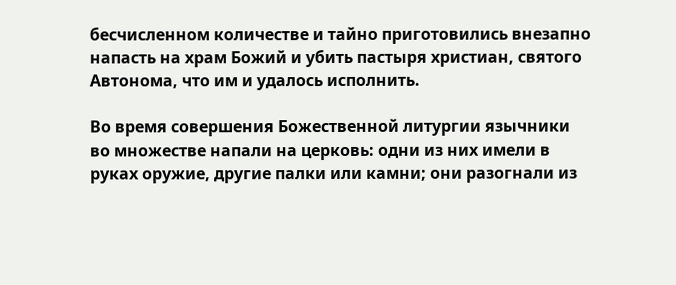бесчисленном количестве и тайно приготовились внезапно напасть на храм Божий и убить пастыря христиан, святого Автонома, что им и удалось исполнить.

Во время совершения Божественной литургии язычники во множестве напали на церковь: одни из них имели в руках оружие, другие палки или камни; они разогнали из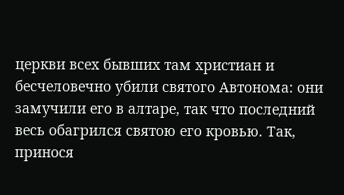церкви всех бывших там христиан и бесчеловечно убили святого Автонома: они замучили его в алтаре, так что последний весь обагрился святою его кровью. Так, принося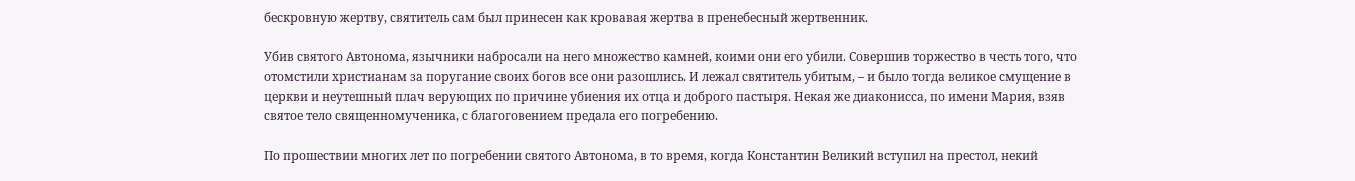бескровную жертву, святитель сам был принесен как кровавая жертва в пренебесный жертвенник.

Убив святого Автонома, язычники набросали на него множество камней, коими они его убили. Совершив торжество в честь того, что отомстили христианам за поругание своих богов все они разошлись. И лежал святитель убитым, – и было тогда великое смущение в церкви и неутешный плач верующих по причине убиения их отца и доброго пастыря. Некая же диаконисса, по имени Мария, взяв святое тело священномученика, с благоговением предала его погребению.

По прошествии многих лет по погребении святого Автонома, в то время, когда Константин Великий вступил на престол, некий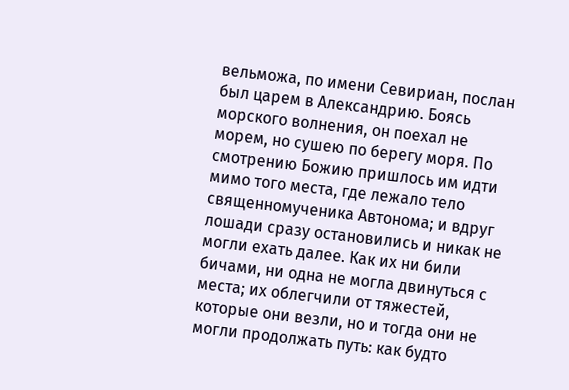вельможа, по имени Севириан, послан был царем в Александрию. Боясь морского волнения, он поехал не морем, но сушею по берегу моря. По смотрению Божию пришлось им идти мимо того места, где лежало тело священномученика Автонома; и вдруг лошади сразу остановились и никак не могли ехать далее. Как их ни били бичами, ни одна не могла двинуться с места; их облегчили от тяжестей, которые они везли, но и тогда они не могли продолжать путь: как будто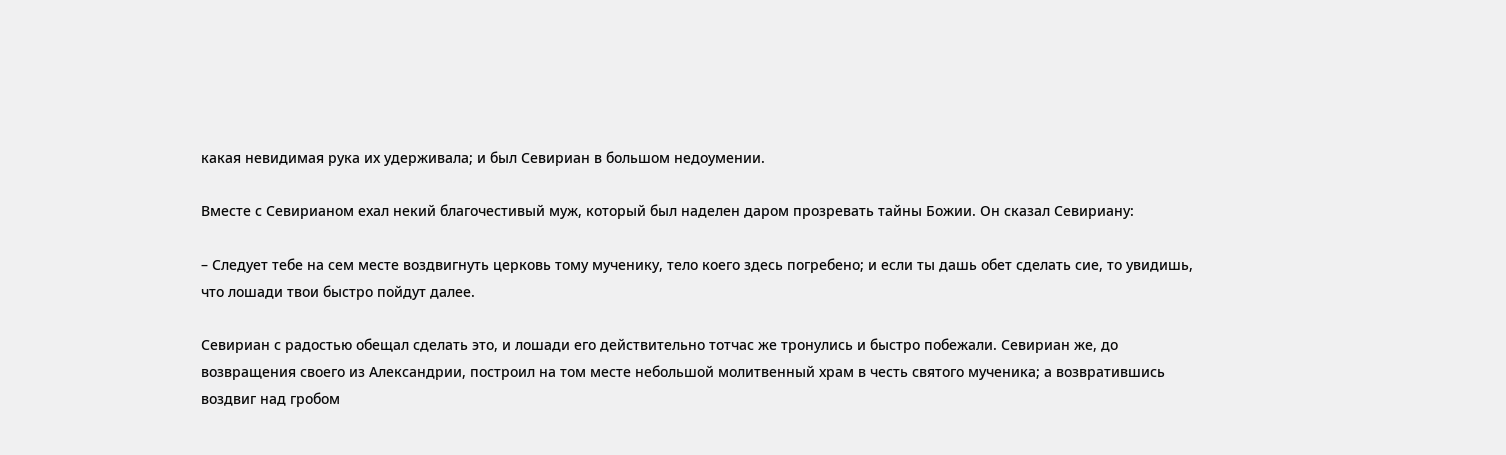какая невидимая рука их удерживала; и был Севириан в большом недоумении.

Вместе с Севирианом ехал некий благочестивый муж, который был наделен даром прозревать тайны Божии. Он сказал Севириану:

– Следует тебе на сем месте воздвигнуть церковь тому мученику, тело коего здесь погребено; и если ты дашь обет сделать сие, то увидишь, что лошади твои быстро пойдут далее.

Севириан с радостью обещал сделать это, и лошади его действительно тотчас же тронулись и быстро побежали. Севириан же, до возвращения своего из Александрии, построил на том месте небольшой молитвенный храм в честь святого мученика; а возвратившись воздвиг над гробом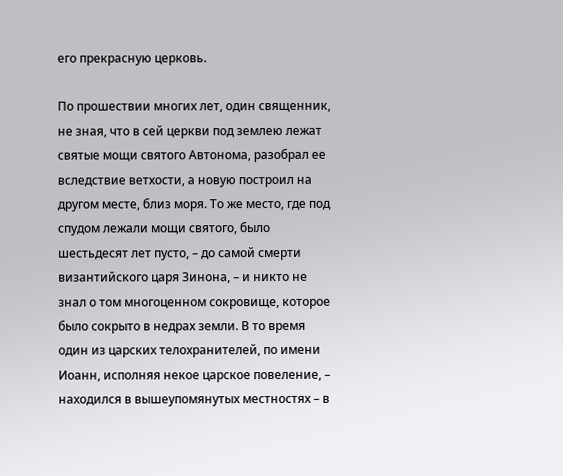его прекрасную церковь.

По прошествии многих лет, один священник, не зная, что в сей церкви под землею лежат святые мощи святого Автонома, разобрал ее вследствие ветхости, а новую построил на другом месте, близ моря. То же место, где под спудом лежали мощи святого, было шестьдесят лет пусто, – до самой смерти византийского царя Зинона, – и никто не знал о том многоценном сокровище, которое было сокрыто в недрах земли. В то время один из царских телохранителей, по имени Иоанн, исполняя некое царское повеление, – находился в вышеупомянутых местностях – в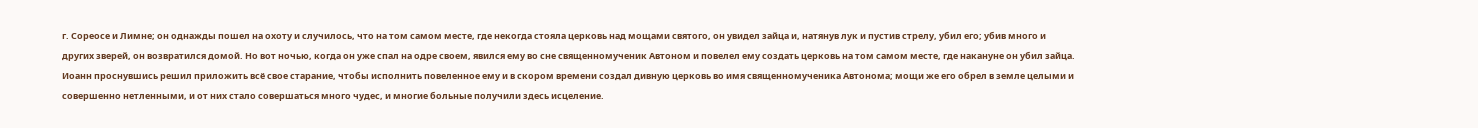г. Сореосе и Лимне; он однажды пошел на охоту и случилось, что на том самом месте, где некогда стояла церковь над мощами святого, он увидел зайца и, натянув лук и пустив стрелу, убил его; убив много и других зверей, он возвратился домой. Но вот ночью, когда он уже спал на одре своем, явился ему во сне священномученик Автоном и повелел ему создать церковь на том самом месте, где накануне он убил зайца. Иоанн проснувшись решил приложить всё свое старание, чтобы исполнить повеленное ему и в скором времени создал дивную церковь во имя священномученика Автонома; мощи же его обрел в земле целыми и совершенно нетленными, и от них стало совершаться много чудес, и многие больные получили здесь исцеление.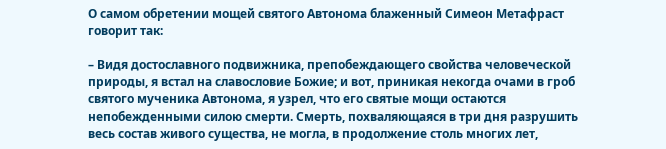О самом обретении мощей святого Автонома блаженный Симеон Метафраст говорит так:

– Видя достославного подвижника, препобеждающего свойства человеческой природы, я встал на славословие Божие; и вот, приникая некогда очами в гроб святого мученика Автонома, я узрел, что его святые мощи остаются непобежденными силою смерти. Смерть, похваляющаяся в три дня разрушить весь состав живого существа, не могла, в продолжение столь многих лет,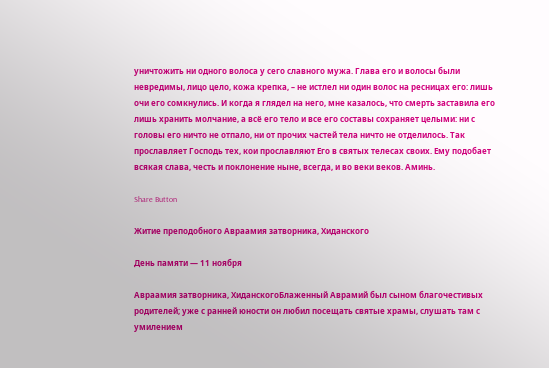уничтожить ни одного волоса у сего славного мужа. Глава его и волосы были невредимы, лицо цело, кожа крепка, – не истлел ни один волос на ресницах его: лишь очи его сомкнулись. И когда я глядел на него, мне казалось, что смерть заставила его лишь хранить молчание, а всё его тело и все его составы сохраняет целыми: ни с головы его ничто не отпало, ни от прочих частей тела ничто не отделилось. Так прославляет Господь тех, кои прославляют Его в святых телесах своих. Ему подобает всякая слава, честь и поклонение ныне, всегда, и во веки веков. Аминь.

Share Button

Житие преподобного Авраамия затворника, Хиданского

День памяти — 11 ноября

Авраамия затворника, ХиданскогоБлаженный Аврамий был сыном благочестивых родителей; уже с ранней юности он любил посещать святые храмы, слушать там с умилением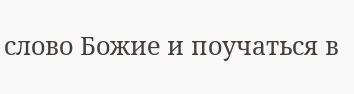слово Божие и поучаться в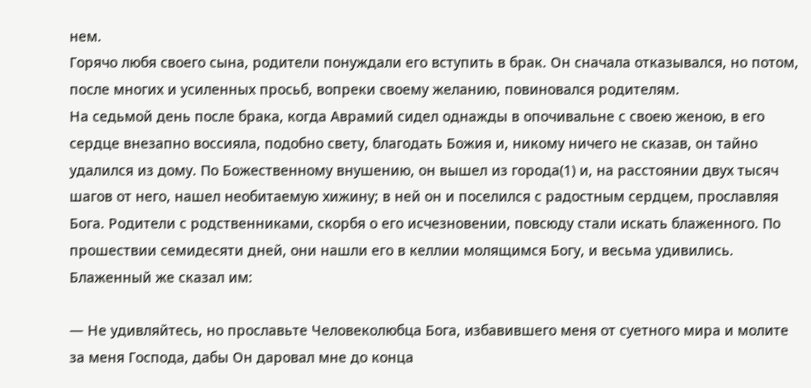нем.
Горячо любя своего сына, родители понуждали его вступить в брак. Он сначала отказывался, но потом, после многих и усиленных просьб, вопреки своему желанию, повиновался родителям.
На седьмой день после брака, когда Аврамий сидел однажды в опочивальне с своею женою, в его сердце внезапно воссияла, подобно свету, благодать Божия и, никому ничего не сказав, он тайно удалился из дому. По Божественному внушению, он вышел из города(1) и, на расстоянии двух тысяч шагов от него, нашел необитаемую хижину; в ней он и поселился с радостным сердцем, прославляя Бога. Родители с родственниками, скорбя о его исчезновении, повсюду стали искать блаженного. По прошествии семидесяти дней, они нашли его в келлии молящимся Богу, и весьма удивились. Блаженный же сказал им:

— Не удивляйтесь, но прославьте Человеколюбца Бога, избавившего меня от суетного мира и молите за меня Господа, дабы Он даровал мне до конца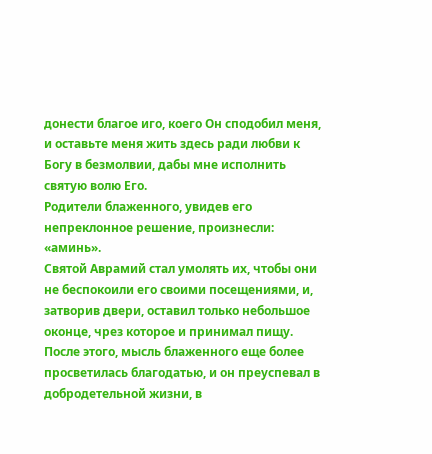донести благое иго, коего Он сподобил меня, и оставьте меня жить здесь ради любви к Богу в безмолвии, дабы мне исполнить святую волю Его.
Родители блаженного, увидев его непреклонное решение, произнесли: «аминь».
Святой Аврамий стал умолять их, чтобы они не беспокоили его своими посещениями, и, затворив двери, оставил только небольшое оконце, чрез которое и принимал пищу. После этого, мысль блаженного еще более просветилась благодатью, и он преуспевал в добродетельной жизни, в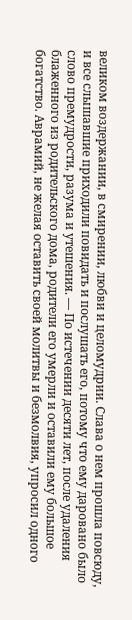великом воздержании, в смирении, любви и целомудрии. Слава о нем прошла повсюду, и все слышавшие приходили повидать и послушать его, потому что ему даровано было слово премудрости, разума и утешения. — По истечении десяти лет, после удаления блаженного из родительского дома, родители его умерли и оставили ему большое богатство. Аврамий, не желая оставить своей молитвы и безмолвия, упросил одного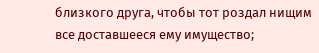близкого друга, чтобы тот роздал нищим все доставшееся ему имущество;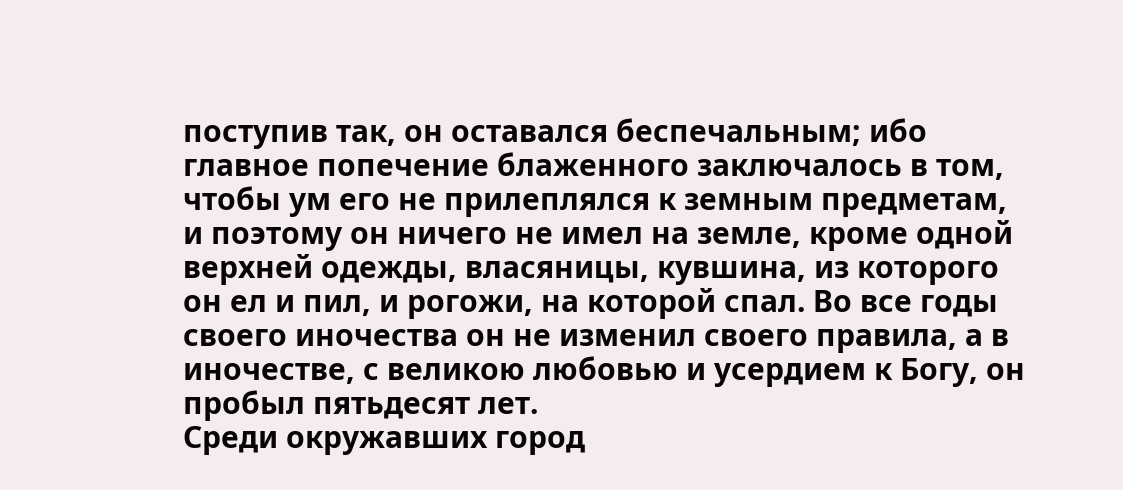поступив так, он оставался беспечальным; ибо главное попечение блаженного заключалось в том, чтобы ум его не прилеплялся к земным предметам, и поэтому он ничего не имел на земле, кроме одной верхней одежды, власяницы, кувшина, из которого он ел и пил, и рогожи, на которой спал. Во все годы своего иночества он не изменил своего правила, а в иночестве, с великою любовью и усердием к Богу, он пробыл пятьдесят лет.
Среди окружавших город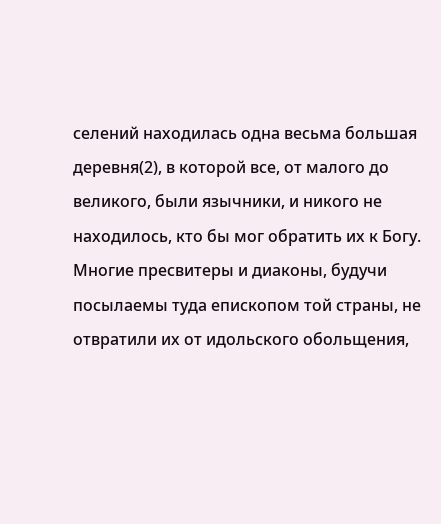селений находилась одна весьма большая деревня(2), в которой все, от малого до великого, были язычники, и никого не находилось, кто бы мог обратить их к Богу. Многие пресвитеры и диаконы, будучи посылаемы туда епископом той страны, не отвратили их от идольского обольщения,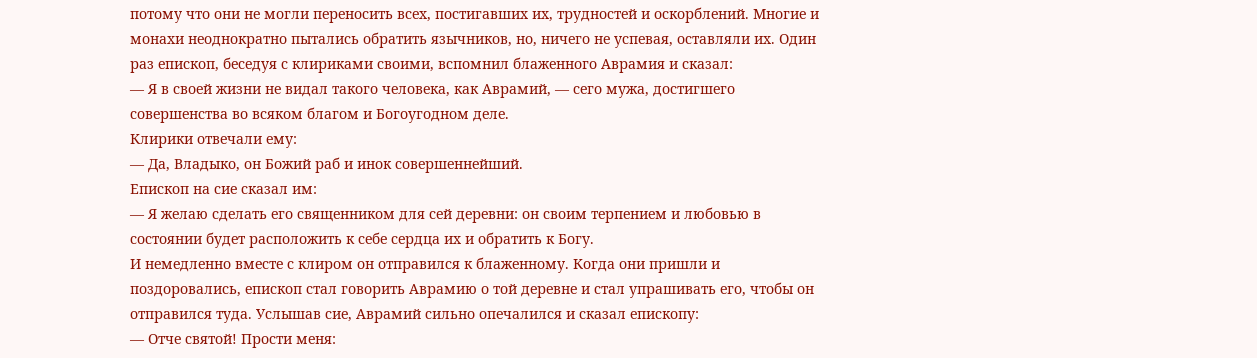потому что они не могли переносить всех, постигавших их, трудностей и оскорблений. Многие и монахи неоднократно пытались обратить язычников, но, ничего не успевая, оставляли их. Один раз епископ, беседуя с клириками своими, вспомнил блаженного Аврамия и сказал:
— Я в своей жизни не видал такого человека, как Аврамий, — сего мужа, достигшего совершенства во всяком благом и Богоугодном деле.
Клирики отвечали ему:
— Да, Владыко, он Божий раб и инок совершеннейший.
Епископ на сие сказал им:
— Я желаю сделать его священником для сей деревни: он своим терпением и любовью в состоянии будет расположить к себе сердца их и обратить к Богу.
И немедленно вместе с клиром он отправился к блаженному. Когда они пришли и поздоровались, епископ стал говорить Аврамию о той деревне и стал упрашивать его, чтобы он отправился туда. Услышав сие, Аврамий сильно опечалился и сказал епископу:
— Отче святой! Прости меня: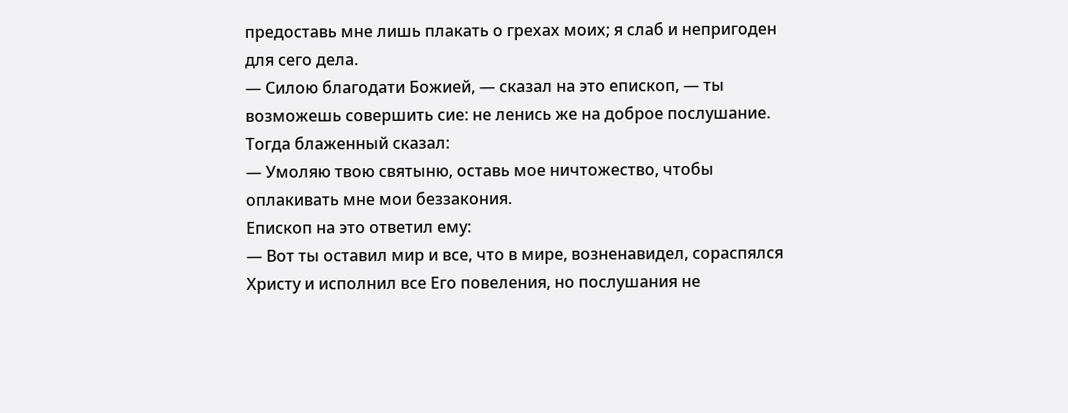предоставь мне лишь плакать о грехах моих; я слаб и непригоден для сего дела.
— Силою благодати Божией, — сказал на это епископ, — ты возможешь совершить сие: не ленись же на доброе послушание.
Тогда блаженный сказал:
— Умоляю твою святыню, оставь мое ничтожество, чтобы оплакивать мне мои беззакония.
Епископ на это ответил ему:
— Вот ты оставил мир и все, что в мире, возненавидел, сораспялся Христу и исполнил все Его повеления, но послушания не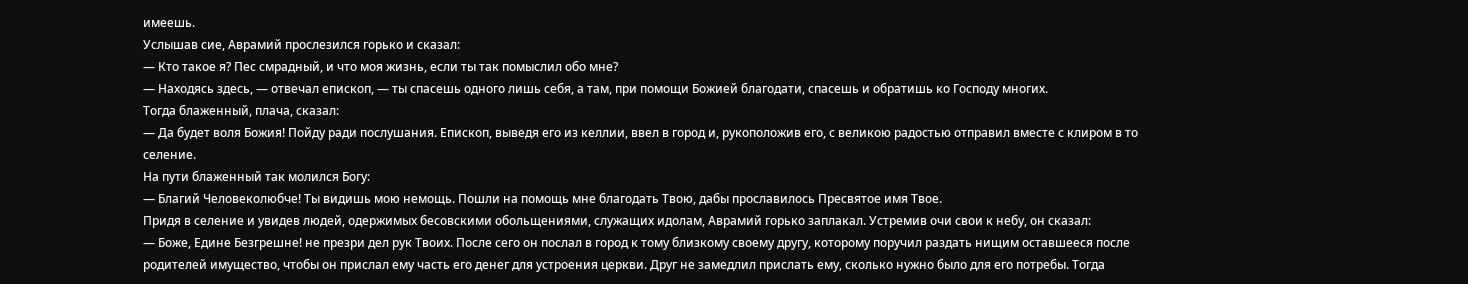имеешь.
Услышав сие, Аврамий прослезился горько и сказал:
— Кто такое я? Пес смрадный, и что моя жизнь, если ты так помыслил обо мне?
— Находясь здесь, — отвечал епископ, — ты спасешь одного лишь себя, а там, при помощи Божией благодати, спасешь и обратишь ко Господу многих.
Тогда блаженный, плача, сказал:
— Да будет воля Божия! Пойду ради послушания. Епископ, выведя его из келлии, ввел в город и, рукоположив его, с великою радостью отправил вместе с клиром в то селение.
На пути блаженный так молился Богу:
— Благий Человеколюбче! Ты видишь мою немощь. Пошли на помощь мне благодать Твою, дабы прославилось Пресвятое имя Твое.
Придя в селение и увидев людей, одержимых бесовскими обольщениями, служащих идолам, Аврамий горько заплакал. Устремив очи свои к небу, он сказал:
— Боже, Едине Безгрешне! не презри дел рук Твоих. После сего он послал в город к тому близкому своему другу, которому поручил раздать нищим оставшееся после родителей имущество, чтобы он прислал ему часть его денег для устроения церкви. Друг не замедлил прислать ему, сколько нужно было для его потребы. Тогда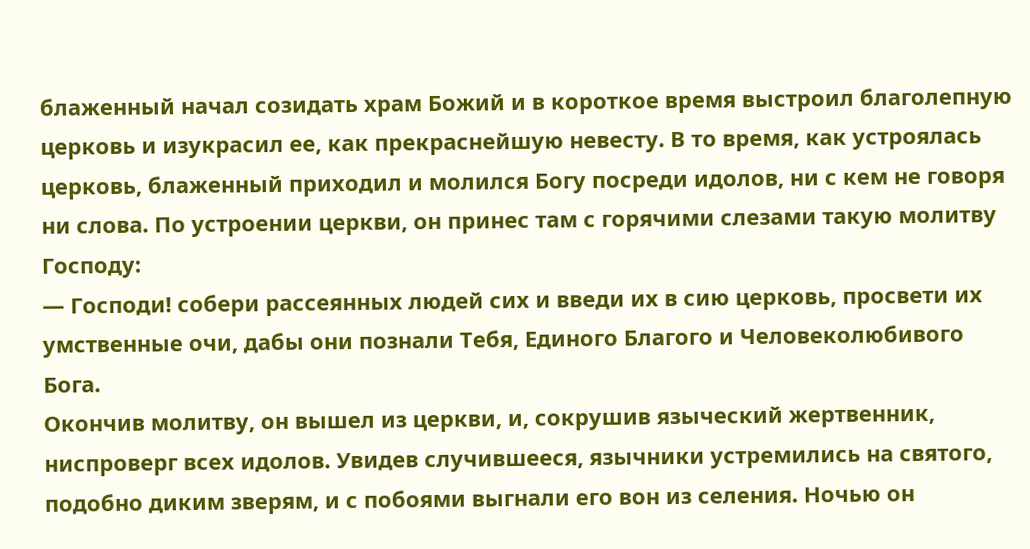блаженный начал созидать храм Божий и в короткое время выстроил благолепную церковь и изукрасил ее, как прекраснейшую невесту. В то время, как устроялась церковь, блаженный приходил и молился Богу посреди идолов, ни с кем не говоря ни слова. По устроении церкви, он принес там с горячими слезами такую молитву Господу:
— Господи! собери рассеянных людей сих и введи их в сию церковь, просвети их умственные очи, дабы они познали Тебя, Единого Благого и Человеколюбивого Бога.
Окончив молитву, он вышел из церкви, и, сокрушив языческий жертвенник, ниспроверг всех идолов. Увидев случившееся, язычники устремились на святого, подобно диким зверям, и с побоями выгнали его вон из селения. Ночью он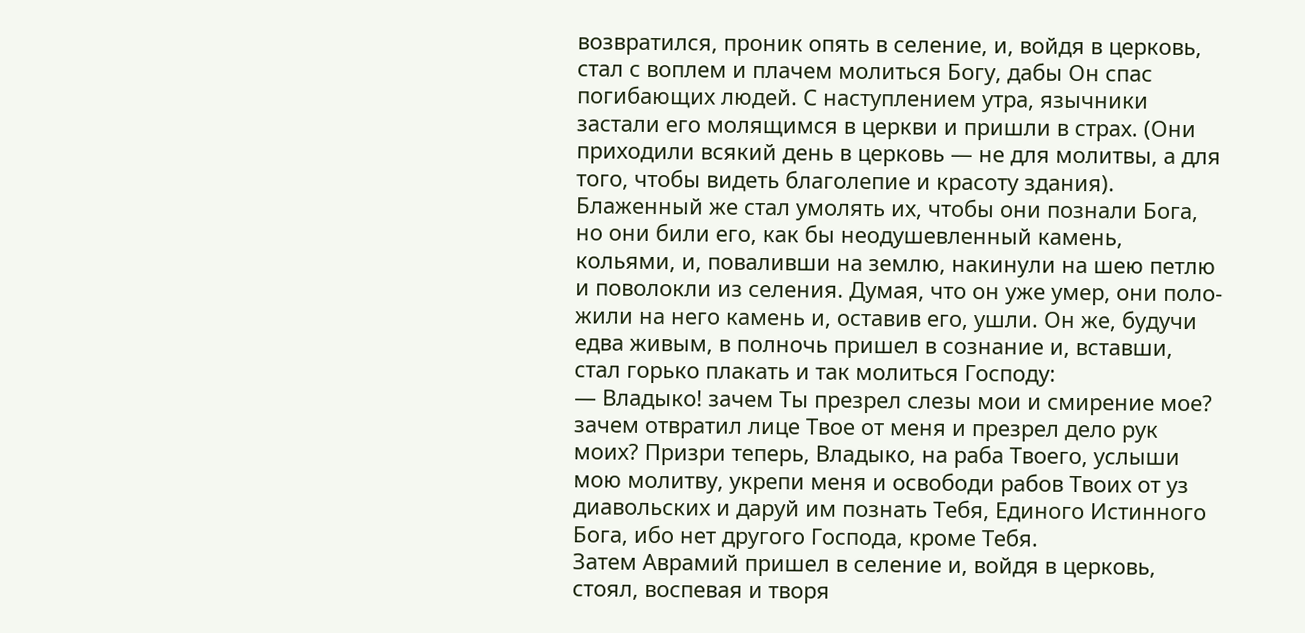возвратился, проник опять в селение, и, войдя в церковь, стал с воплем и плачем молиться Богу, дабы Он спас погибающих людей. С наступлением утра, язычники застали его молящимся в церкви и пришли в страх. (Они приходили всякий день в церковь — не для молитвы, а для того, чтобы видеть благолепие и красоту здания). Блаженный же стал умолять их, чтобы они познали Бога, но они били его, как бы неодушевленный камень, кольями, и, поваливши на землю, накинули на шею петлю и поволокли из селения. Думая, что он уже умер, они поло- жили на него камень и, оставив его, ушли. Он же, будучи едва живым, в полночь пришел в сознание и, вставши, стал горько плакать и так молиться Господу:
— Владыко! зачем Ты презрел слезы мои и смирение мое? зачем отвратил лице Твое от меня и презрел дело рук моих? Призри теперь, Владыко, на раба Твоего, услыши мою молитву, укрепи меня и освободи рабов Твоих от уз диавольских и даруй им познать Тебя, Единого Истинного Бога, ибо нет другого Господа, кроме Тебя.
Затем Аврамий пришел в селение и, войдя в церковь, стоял, воспевая и творя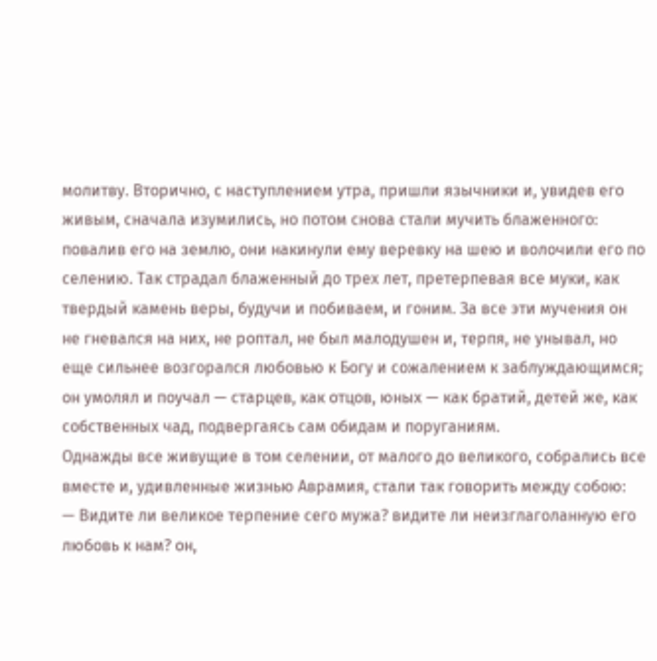молитву. Вторично, с наступлением утра, пришли язычники и, увидев его живым, сначала изумились, но потом снова стали мучить блаженного: повалив его на землю, они накинули ему веревку на шею и волочили его по селению. Так страдал блаженный до трех лет, претерпевая все муки, как твердый камень веры, будучи и побиваем, и гоним. За все эти мучения он не гневался на них, не роптал, не был малодушен и, терпя, не унывал, но еще сильнее возгорался любовью к Богу и сожалением к заблуждающимся; он умолял и поучал — старцев, как отцов, юных — как братий, детей же, как собственных чад, подвергаясь сам обидам и поруганиям.
Однажды все живущие в том селении, от малого до великого, собрались все вместе и, удивленные жизнью Аврамия, стали так говорить между собою:
— Видите ли великое терпение сего мужа? видите ли неизглаголанную его любовь к нам? он,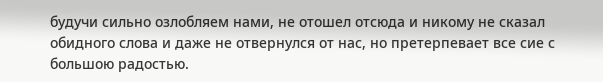будучи сильно озлобляем нами, не отошел отсюда и никому не сказал обидного слова и даже не отвернулся от нас, но претерпевает все сие с большою радостью.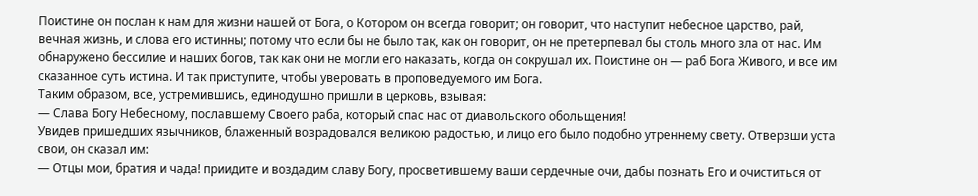Поистине он послан к нам для жизни нашей от Бога, о Котором он всегда говорит; он говорит, что наступит небесное царство, рай, вечная жизнь, и слова его истинны; потому что если бы не было так, как он говорит, он не претерпевал бы столь много зла от нас. Им обнаружено бессилие и наших богов, так как они не могли его наказать, когда он сокрушал их. Поистине он — раб Бога Живого, и все им сказанное суть истина. И так приступите, чтобы уверовать в проповедуемого им Бога.
Таким образом, все, устремившись, единодушно пришли в церковь, взывая:
— Слава Богу Небесному, пославшему Своего раба, который спас нас от диавольского обольщения!
Увидев пришедших язычников, блаженный возрадовался великою радостью, и лицо его было подобно утреннему свету. Отверзши уста свои, он сказал им:
— Отцы мои, братия и чада! приидите и воздадим славу Богу, просветившему ваши сердечные очи, дабы познать Его и очиститься от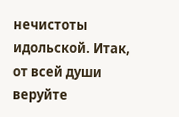нечистоты идольской. Итак, от всей души веруйте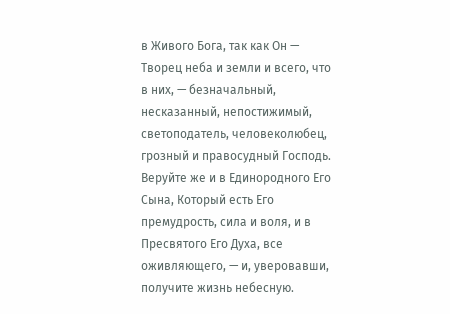в Живого Бога, так как Он — Творец неба и земли и всего, что в них, — безначальный, несказанный, непостижимый, светоподатель, человеколюбец, грозный и правосудный Господь. Веруйте же и в Единородного Его Сына, Который есть Его премудрость, сила и воля, и в Пресвятого Его Духа, все оживляющего, — и, уверовавши, получите жизнь небесную.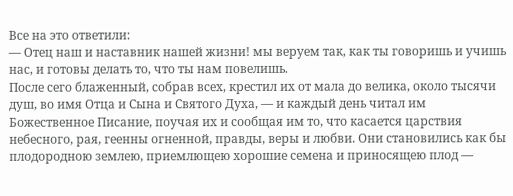Все на это ответили:
— Отец наш и наставник нашей жизни! мы веруем так, как ты говоришь и учишь нас, и готовы делать то, что ты нам повелишь.
После сего блаженный, собрав всех, крестил их от мала до велика, около тысячи душ, во имя Отца и Сына и Святого Духа, — и каждый день читал им Божественное Писание, поучая их и сообщая им то, что касается царствия небесного, рая, геенны огненной, правды, веры и любви. Они становились как бы плодородною землею, приемлющею хорошие семена и приносящею плод —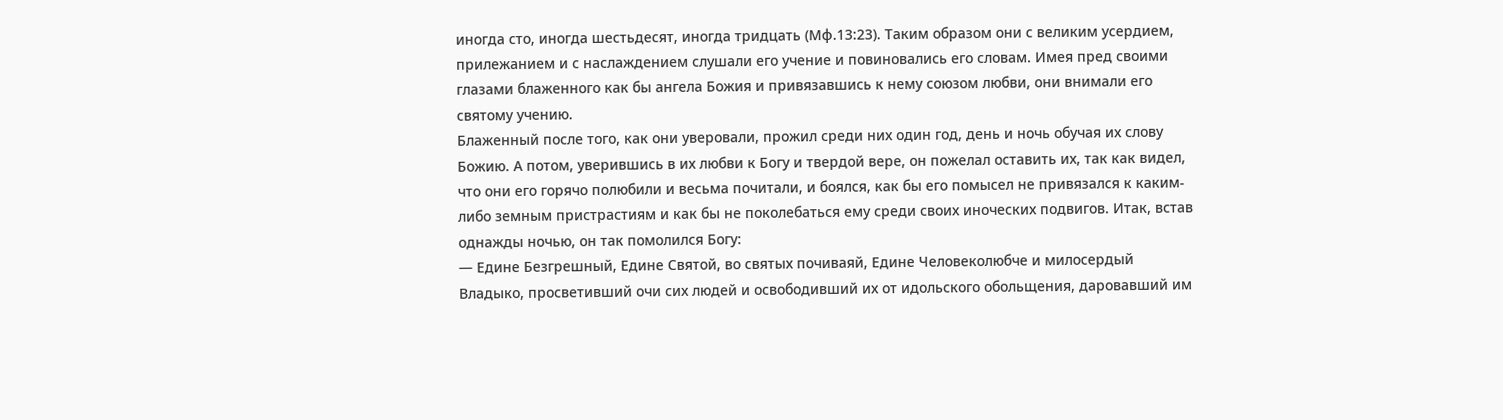иногда сто, иногда шестьдесят, иногда тридцать (Мф.13:23). Таким образом они с великим усердием, прилежанием и с наслаждением слушали его учение и повиновались его словам. Имея пред своими глазами блаженного как бы ангела Божия и привязавшись к нему союзом любви, они внимали его святому учению.
Блаженный после того, как они уверовали, прожил среди них один год, день и ночь обучая их слову Божию. А потом, уверившись в их любви к Богу и твердой вере, он пожелал оставить их, так как видел, что они его горячо полюбили и весьма почитали, и боялся, как бы его помысел не привязался к каким-либо земным пристрастиям и как бы не поколебаться ему среди своих иноческих подвигов. Итак, встав однажды ночью, он так помолился Богу:
— Едине Безгрешный, Едине Святой, во святых почиваяй, Едине Человеколюбче и милосердый Владыко, просветивший очи сих людей и освободивший их от идольского обольщения, даровавший им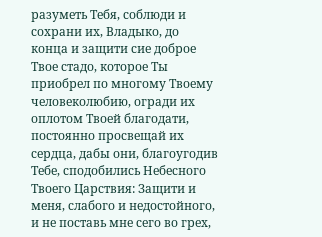разуметь Тебя, соблюди и сохрани их, Владыко, до конца и защити сие доброе Твое стадо, которое Ты приобрел по многому Твоему человеколюбию, огради их оплотом Твоей благодати, постоянно просвещай их сердца, дабы они, благоугодив Тебе, сподобились Небесного Твоего Царствия: Защити и меня, слабого и недостойного, и не поставь мне сего во грех,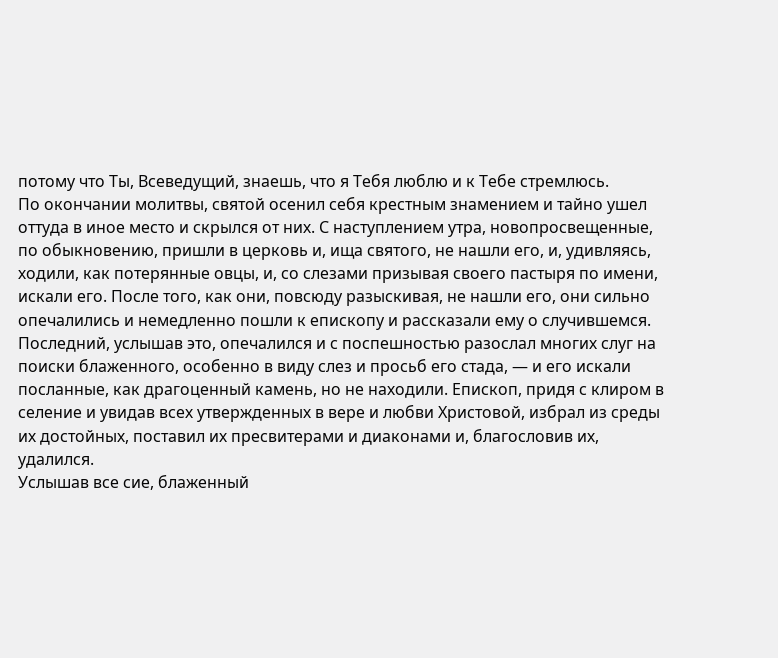потому что Ты, Всеведущий, знаешь, что я Тебя люблю и к Тебе стремлюсь.
По окончании молитвы, святой осенил себя крестным знамением и тайно ушел оттуда в иное место и скрылся от них. С наступлением утра, новопросвещенные, по обыкновению, пришли в церковь и, ища святого, не нашли его, и, удивляясь, ходили, как потерянные овцы, и, со слезами призывая своего пастыря по имени, искали его. После того, как они, повсюду разыскивая, не нашли его, они сильно опечалились и немедленно пошли к епископу и рассказали ему о случившемся. Последний, услышав это, опечалился и с поспешностью разослал многих слуг на поиски блаженного, особенно в виду слез и просьб его стада, — и его искали посланные, как драгоценный камень, но не находили. Епископ, придя с клиром в селение и увидав всех утвержденных в вере и любви Христовой, избрал из среды их достойных, поставил их пресвитерами и диаконами и, благословив их, удалился.
Услышав все сие, блаженный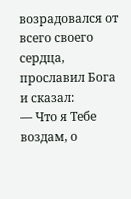возрадовался от всего своего сердца, прославил Бога и сказал:
— Что я Тебе воздам, о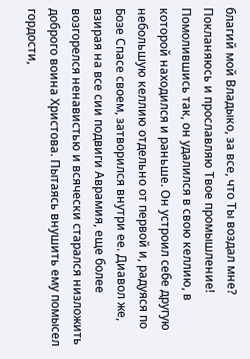благий мой Владыко, за все, что Ты воздал мне? Покланяюсь и прославляю Твое промышление!
Помолившись так, он удалился в свою келлию, в которой находился и раньше. Он устроил себе другую небольшую келлию отдельно от первой и, радуяся по Бозе Спасе своем, затворился внутри ее. Диавол же, взирая на все сии подвиги Аврамия, еще более возгорелся ненавистью и всячески старался низложить доброго воина Христова. Пытаясь внушить ему помысел гордости,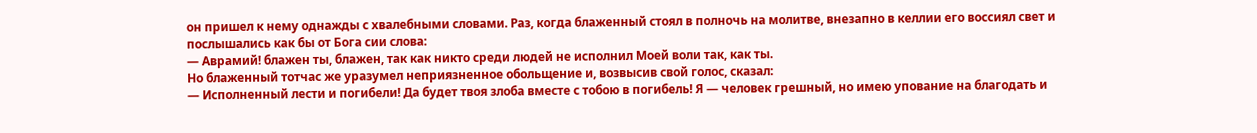он пришел к нему однажды с хвалебными словами. Раз, когда блаженный стоял в полночь на молитве, внезапно в келлии его воссиял свет и послышались как бы от Бога сии слова:
— Аврамий! блажен ты, блажен, так как никто среди людей не исполнил Моей воли так, как ты.
Но блаженный тотчас же уразумел неприязненное обольщение и, возвысив свой голос, сказал:
— Исполненный лести и погибели! Да будет твоя злоба вместе с тобою в погибель! Я — человек грешный, но имею упование на благодать и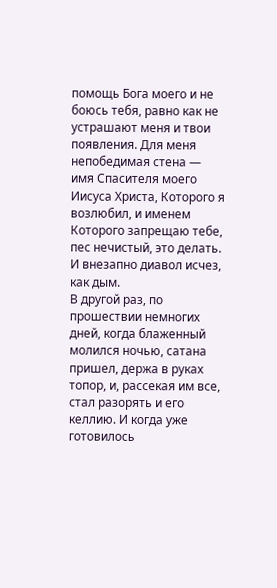помощь Бога моего и не боюсь тебя, равно как не устрашают меня и твои появления. Для меня непобедимая стена — имя Спасителя моего Иисуса Христа, Которого я возлюбил, и именем Которого запрещаю тебе, пес нечистый, это делать.
И внезапно диавол исчез, как дым.
В другой раз, по прошествии немногих дней, когда блаженный молился ночью, сатана пришел, держа в руках топор, и, рассекая им все, стал разорять и его келлию. И когда уже готовилось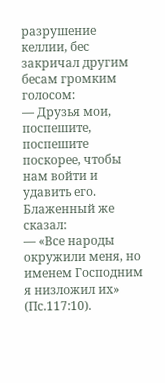разрушение келлии, бес закричал другим бесам громким голосом:
— Друзья мои, поспешите, поспешите поскорее, чтобы нам войти и удавить его.
Блаженный же сказал:
— «Все народы окружили меня, но именем Господним я низложил их» (Пс.117:10).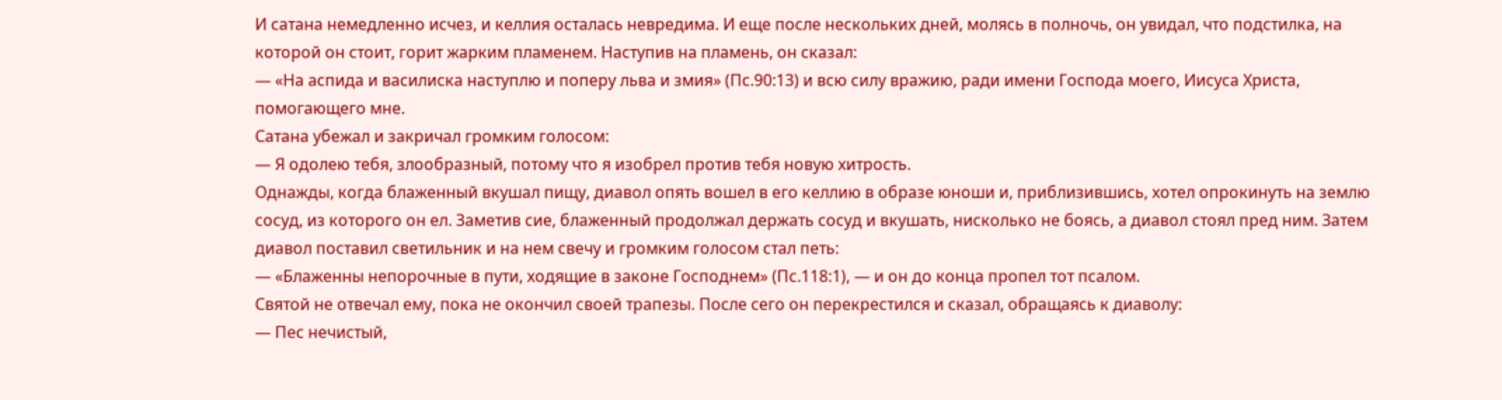И сатана немедленно исчез, и келлия осталась невредима. И еще после нескольких дней, молясь в полночь, он увидал, что подстилка, на которой он стоит, горит жарким пламенем. Наступив на пламень, он сказал:
— «На аспида и василиска наступлю и поперу льва и змия» (Пс.90:13) и всю силу вражию, ради имени Господа моего, Иисуса Христа, помогающего мне.
Сатана убежал и закричал громким голосом:
— Я одолею тебя, злообразный, потому что я изобрел против тебя новую хитрость.
Однажды, когда блаженный вкушал пищу, диавол опять вошел в его келлию в образе юноши и, приблизившись, хотел опрокинуть на землю сосуд, из которого он ел. Заметив сие, блаженный продолжал держать сосуд и вкушать, нисколько не боясь, а диавол стоял пред ним. Затем диавол поставил светильник и на нем свечу и громким голосом стал петь:
— «Блаженны непорочные в пути, ходящие в законе Господнем» (Пс.118:1), — и он до конца пропел тот псалом.
Святой не отвечал ему, пока не окончил своей трапезы. После сего он перекрестился и сказал, обращаясь к диаволу:
— Пес нечистый,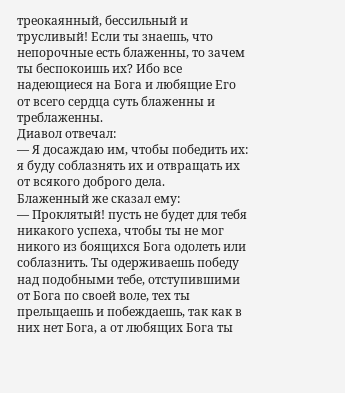треокаянный, бессильный и трусливый! Если ты знаешь, что непорочные есть блаженны, то зачем ты беспокоишь их? Ибо все надеющиеся на Бога и любящие Его от всего сердца суть блаженны и треблаженны.
Диавол отвечал:
— Я досаждаю им, чтобы победить их: я буду соблазнять их и отвращать их от всякого доброго дела.
Блаженный же сказал ему:
— Проклятый! пусть не будет для тебя никакого успеха, чтобы ты не мог никого из боящихся Бога одолеть или соблазнить. Ты одерживаешь победу над подобными тебе, отступившими от Бога по своей воле, тех ты прельщаешь и побеждаешь, так как в них нет Бога, а от любящих Бога ты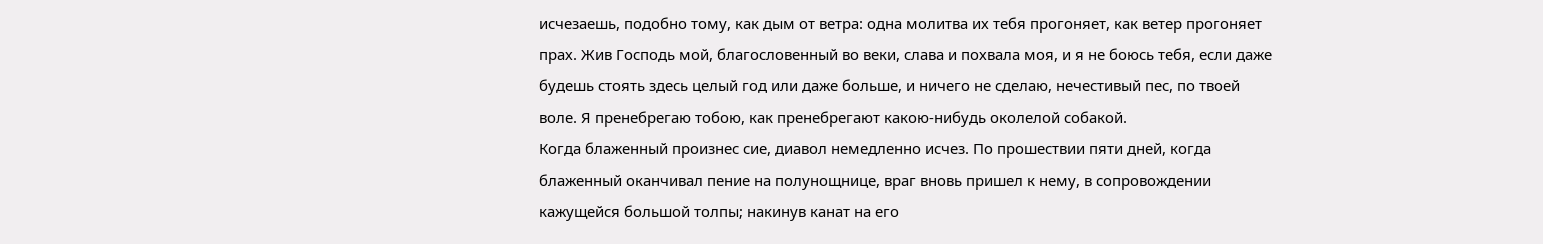исчезаешь, подобно тому, как дым от ветра: одна молитва их тебя прогоняет, как ветер прогоняет прах. Жив Господь мой, благословенный во веки, слава и похвала моя, и я не боюсь тебя, если даже будешь стоять здесь целый год или даже больше, и ничего не сделаю, нечестивый пес, по твоей воле. Я пренебрегаю тобою, как пренебрегают какою-нибудь околелой собакой.
Когда блаженный произнес сие, диавол немедленно исчез. По прошествии пяти дней, когда блаженный оканчивал пение на полунощнице, враг вновь пришел к нему, в сопровождении кажущейся большой толпы; накинув канат на его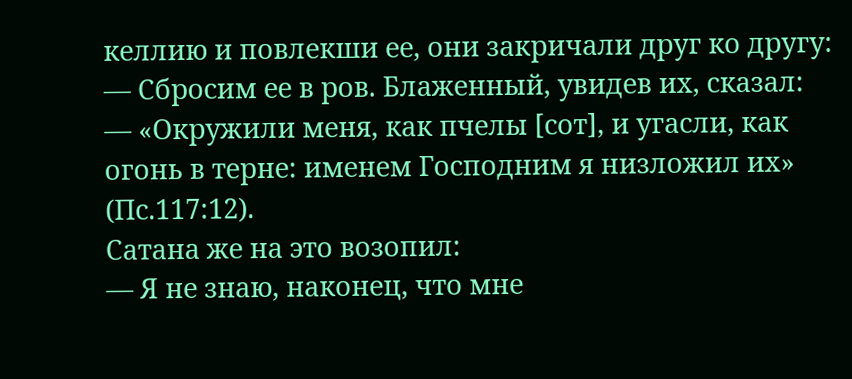келлию и повлекши ее, они закричали друг ко другу:
— Сбросим ее в ров. Блаженный, увидев их, сказал:
— «Окружили меня, как пчелы [сот], и угасли, как огонь в терне: именем Господним я низложил их» (Пс.117:12).
Сатана же на это возопил:
— Я не знаю, наконец, что мне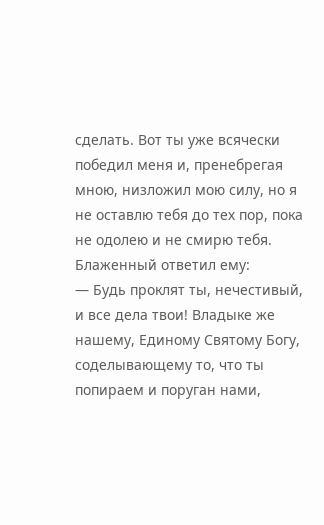сделать. Вот ты уже всячески победил меня и, пренебрегая мною, низложил мою силу, но я не оставлю тебя до тех пор, пока не одолею и не смирю тебя.
Блаженный ответил ему:
— Будь проклят ты, нечестивый, и все дела твои! Владыке же нашему, Единому Святому Богу, соделывающему то, что ты попираем и поруган нами,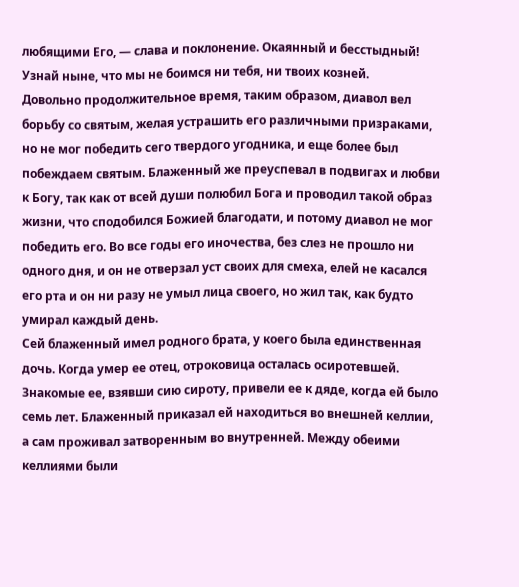любящими Его, — слава и поклонение. Окаянный и бесстыдный! Узнай ныне, что мы не боимся ни тебя, ни твоих козней.
Довольно продолжительное время, таким образом, диавол вел борьбу со святым, желая устрашить его различными призраками, но не мог победить сего твердого угодника, и еще более был побеждаем святым. Блаженный же преуспевал в подвигах и любви к Богу, так как от всей души полюбил Бога и проводил такой образ жизни, что сподобился Божией благодати, и потому диавол не мог победить его. Во все годы его иночества, без слез не прошло ни одного дня, и он не отверзал уст своих для смеха, елей не касался его рта и он ни разу не умыл лица своего, но жил так, как будто умирал каждый день.
Сей блаженный имел родного брата, у коего была единственная дочь. Когда умер ее отец, отроковица осталась осиротевшей. Знакомые ее, взявши сию сироту, привели ее к дяде, когда ей было семь лет. Блаженный приказал ей находиться во внешней келлии, а сам проживал затворенным во внутренней. Между обеими келлиями были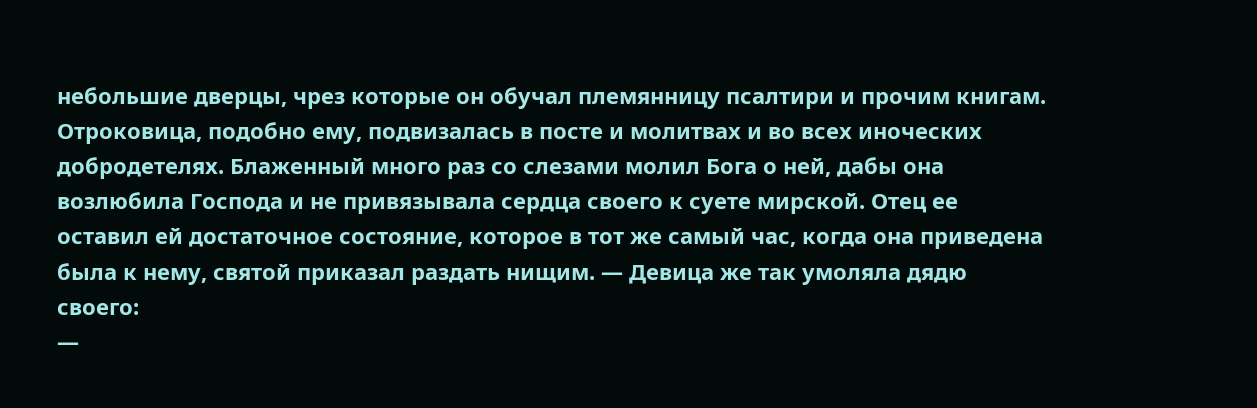небольшие дверцы, чрез которые он обучал племянницу псалтири и прочим книгам. Отроковица, подобно ему, подвизалась в посте и молитвах и во всех иноческих добродетелях. Блаженный много раз со слезами молил Бога о ней, дабы она возлюбила Господа и не привязывала сердца своего к суете мирской. Отец ее оставил ей достаточное состояние, которое в тот же самый час, когда она приведена была к нему, святой приказал раздать нищим. — Девица же так умоляла дядю своего:
—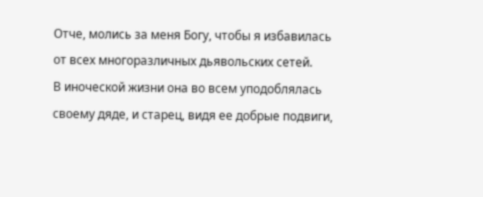Отче, молись за меня Богу, чтобы я избавилась от всех многоразличных дьявольских сетей.
В иноческой жизни она во всем уподоблялась своему дяде, и старец, видя ее добрые подвиги,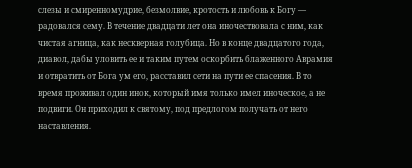слезы и смиренномудрие, безмолвие, кротость и любовь к Богу — радовался сему. В течение двадцати лет она иночествовала с ним, как чистая агница, как нескверная голубица. Но в конце двадцатого года, диавол, дабы уловить ее и таким путем оскорбить блаженного Аврамия и отвратить от Бога ум его, расставил сети на пути ее спасения. В то время проживал один инок, который имя только имел иноческое, а не подвиги. Он приходил к святому, под предлогом получать от него наставления.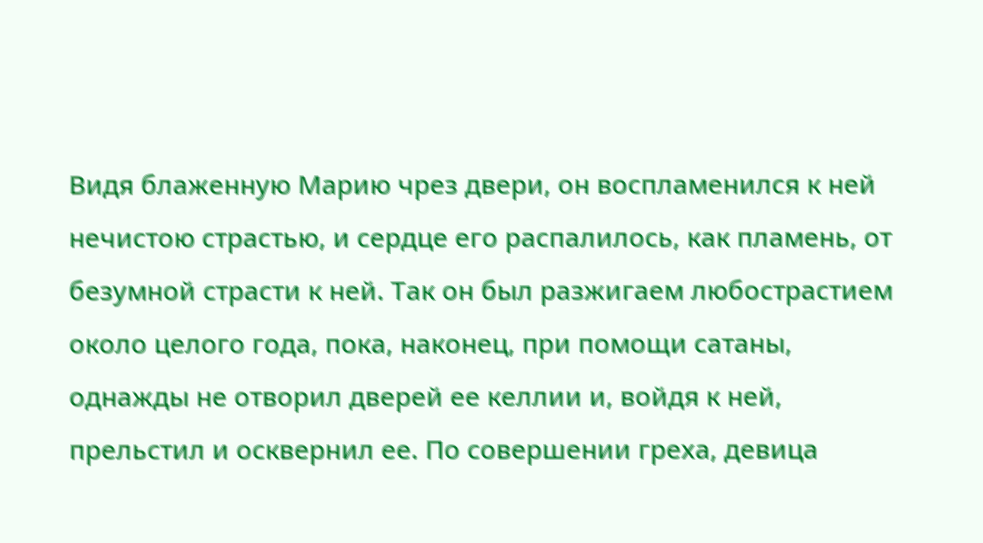Видя блаженную Марию чрез двери, он воспламенился к ней нечистою страстью, и сердце его распалилось, как пламень, от безумной страсти к ней. Так он был разжигаем любострастием около целого года, пока, наконец, при помощи сатаны, однажды не отворил дверей ее келлии и, войдя к ней, прельстил и осквернил ее. По совершении греха, девица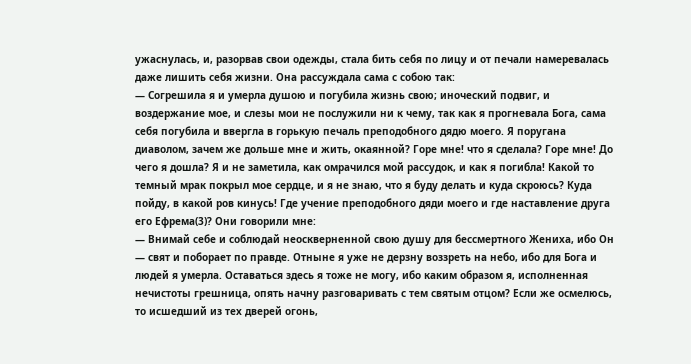ужаснулась, и, разорвав свои одежды, стала бить себя по лицу и от печали намеревалась даже лишить себя жизни. Она рассуждала сама с собою так:
— Согрешила я и умерла душою и погубила жизнь свою; иноческий подвиг, и воздержание мое, и слезы мои не послужили ни к чему, так как я прогневала Бога, сама себя погубила и ввергла в горькую печаль преподобного дядю моего. Я поругана диаволом, зачем же дольше мне и жить, окаянной? Горе мне! что я сделала? Горе мне! До чего я дошла? Я и не заметила, как омрачился мой рассудок, и как я погибла! Какой то темный мрак покрыл мое сердце, и я не знаю, что я буду делать и куда скроюсь? Куда пойду, в какой ров кинусь! Где учение преподобного дяди моего и где наставление друга его Ефрема(3)? Они говорили мне:
— Внимай себе и соблюдай неоскверненной свою душу для бессмертного Жениха, ибо Он — свят и поборает по правде. Отныне я уже не дерзну воззреть на небо, ибо для Бога и людей я умерла. Оставаться здесь я тоже не могу, ибо каким образом я, исполненная нечистоты грешница, опять начну разговаривать с тем святым отцом? Если же осмелюсь, то исшедший из тех дверей огонь,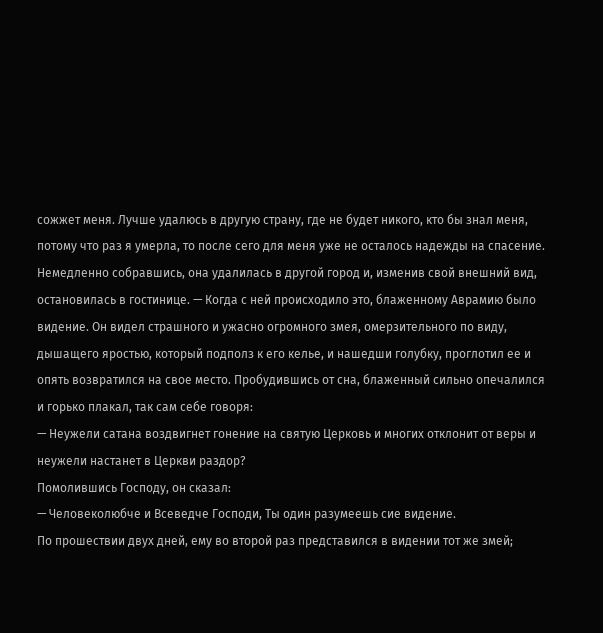сожжет меня. Лучше удалюсь в другую страну, где не будет никого, кто бы знал меня, потому что раз я умерла, то после сего для меня уже не осталось надежды на спасение.
Немедленно собравшись, она удалилась в другой город и, изменив свой внешний вид, остановилась в гостинице. — Когда с ней происходило это, блаженному Аврамию было видение. Он видел страшного и ужасно огромного змея, омерзительного по виду, дышащего яростью, который подполз к его келье, и нашедши голубку, проглотил ее и опять возвратился на свое место. Пробудившись от сна, блаженный сильно опечалился и горько плакал, так сам себе говоря:
— Неужели сатана воздвигнет гонение на святую Церковь и многих отклонит от веры и неужели настанет в Церкви раздор?
Помолившись Господу, он сказал:
— Человеколюбче и Всеведче Господи, Ты один разумеешь сие видение.
По прошествии двух дней, ему во второй раз представился в видении тот же змей;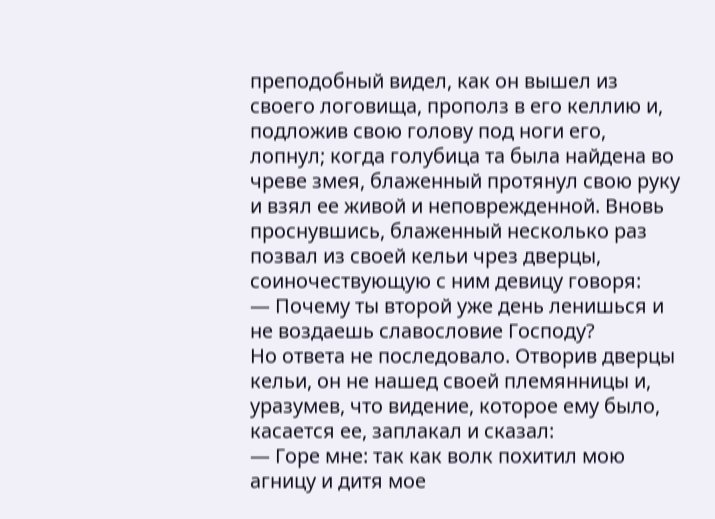преподобный видел, как он вышел из своего логовища, прополз в его келлию и, подложив свою голову под ноги его, лопнул; когда голубица та была найдена во чреве змея, блаженный протянул свою руку и взял ее живой и неповрежденной. Вновь проснувшись, блаженный несколько раз позвал из своей кельи чрез дверцы, соиночествующую с ним девицу говоря:
— Почему ты второй уже день ленишься и не воздаешь славословие Господу?
Но ответа не последовало. Отворив дверцы кельи, он не нашед своей племянницы и, уразумев, что видение, которое ему было, касается ее, заплакал и сказал:
— Горе мне: так как волк похитил мою агницу и дитя мое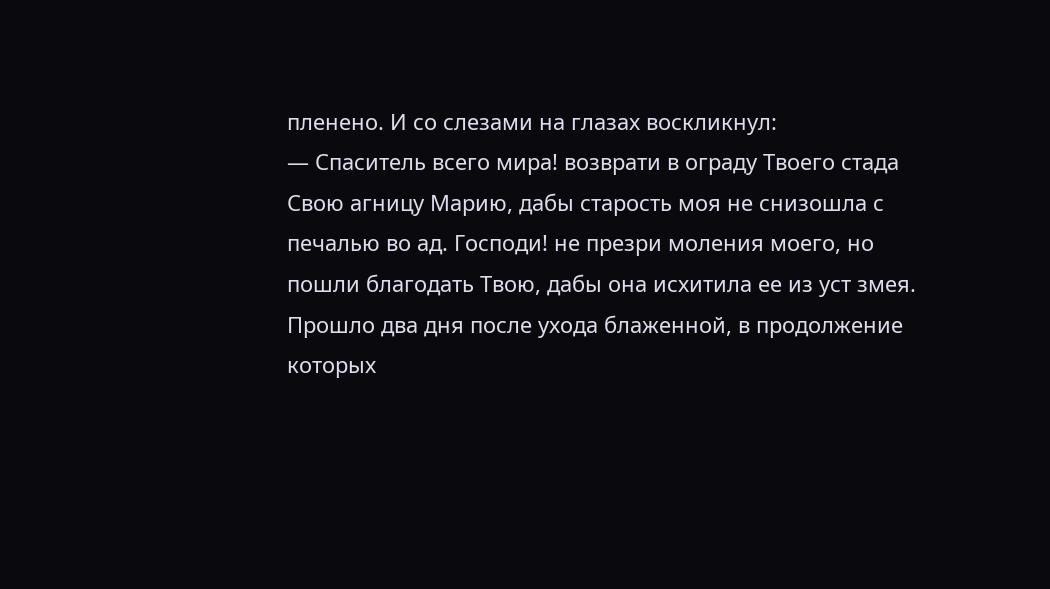пленено. И со слезами на глазах воскликнул:
— Спаситель всего мира! возврати в ограду Твоего стада Свою агницу Марию, дабы старость моя не снизошла с печалью во ад. Господи! не презри моления моего, но пошли благодать Твою, дабы она исхитила ее из уст змея.
Прошло два дня после ухода блаженной, в продолжение которых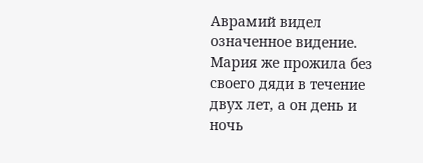Аврамий видел означенное видение. Мария же прожила без своего дяди в течение двух лет, а он день и ночь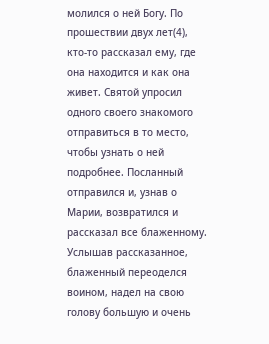молился о ней Богу. По прошествии двух лет(4), кто-то рассказал ему, где она находится и как она живет. Святой упросил одного своего знакомого отправиться в то место, чтобы узнать о ней подробнее. Посланный отправился и, узнав о Марии, возвратился и рассказал все блаженному. Услышав рассказанное, блаженный переоделся воином, надел на свою голову большую и очень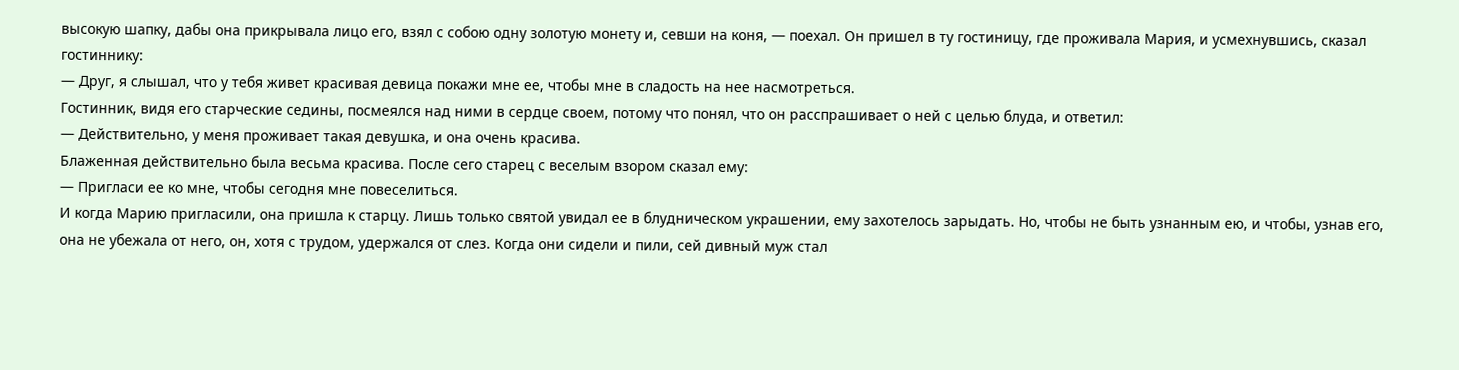высокую шапку, дабы она прикрывала лицо его, взял с собою одну золотую монету и, севши на коня, — поехал. Он пришел в ту гостиницу, где проживала Мария, и усмехнувшись, сказал гостиннику:
— Друг, я слышал, что у тебя живет красивая девица покажи мне ее, чтобы мне в сладость на нее насмотреться.
Гостинник, видя его старческие седины, посмеялся над ними в сердце своем, потому что понял, что он расспрашивает о ней с целью блуда, и ответил:
— Действительно, у меня проживает такая девушка, и она очень красива.
Блаженная действительно была весьма красива. После сего старец с веселым взором сказал ему:
— Пригласи ее ко мне, чтобы сегодня мне повеселиться.
И когда Марию пригласили, она пришла к старцу. Лишь только святой увидал ее в блудническом украшении, ему захотелось зарыдать. Но, чтобы не быть узнанным ею, и чтобы, узнав его, она не убежала от него, он, хотя с трудом, удержался от слез. Когда они сидели и пили, сей дивный муж стал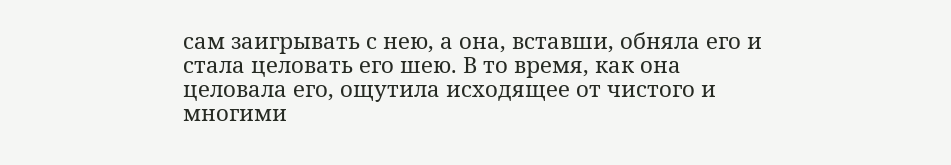сам заигрывать с нею, а она, вставши, обняла его и стала целовать его шею. В то время, как она целовала его, ощутила исходящее от чистого и многими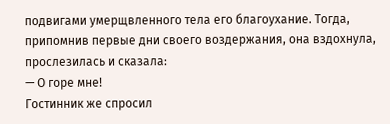подвигами умерщвленного тела его благоухание. Тогда, припомнив первые дни своего воздержания, она вздохнула, прослезилась и сказала:
— О горе мне!
Гостинник же спросил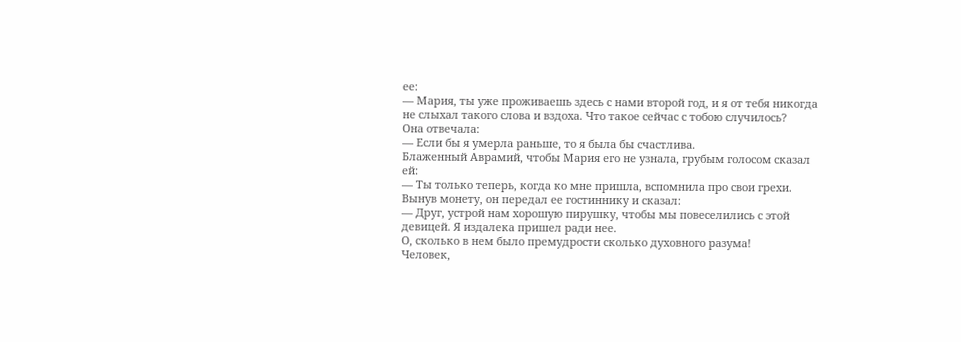ее:
— Мария, ты уже проживаешь здесь с нами второй год, и я от тебя никогда не слыхал такого слова и вздоха. Что такое сейчас с тобою случилось?
Она отвечала:
— Если бы я умерла раньше, то я была бы счастлива.
Блаженный Аврамий, чтобы Мария его не узнала, грубым голосом сказал ей:
— Ты только теперь, когда ко мне пришла, вспомнила про свои грехи.
Вынув монету, он передал ее гостиннику и сказал:
— Друг, устрой нам хорошую пирушку, чтобы мы повеселились с этой девицей. Я издалека пришел ради нее.
О, сколько в нем было премудрости сколько духовного разума!
Человек,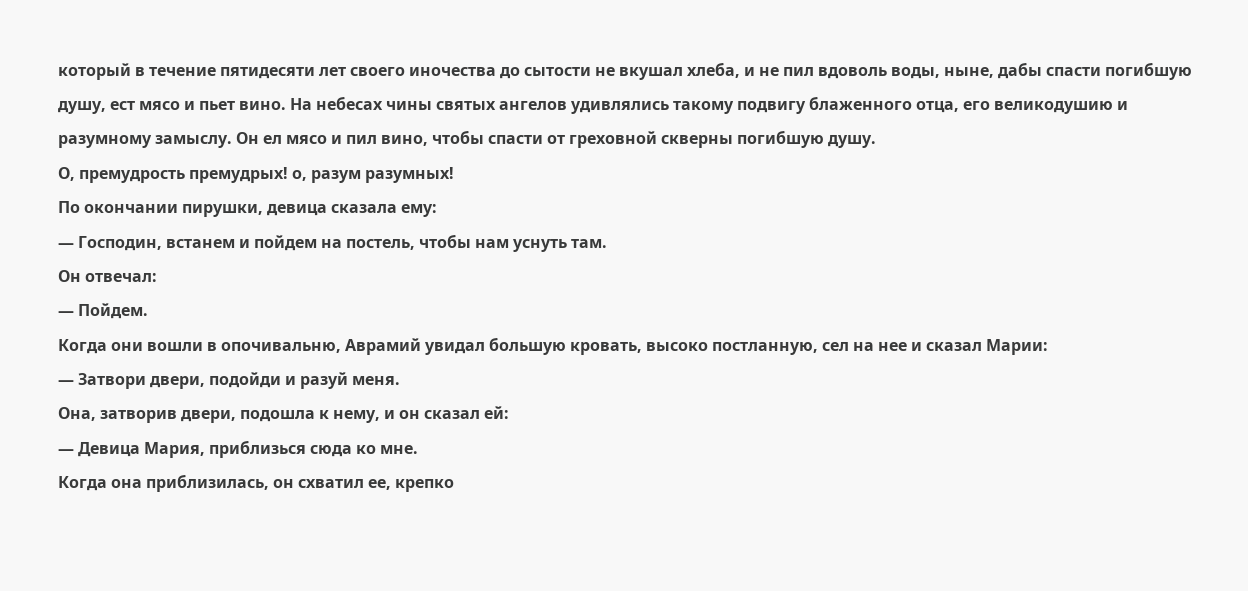который в течение пятидесяти лет своего иночества до сытости не вкушал хлеба, и не пил вдоволь воды, ныне, дабы спасти погибшую душу, ест мясо и пьет вино. На небесах чины святых ангелов удивлялись такому подвигу блаженного отца, его великодушию и разумному замыслу. Он ел мясо и пил вино, чтобы спасти от греховной скверны погибшую душу.
О, премудрость премудрых! о, разум разумных!
По окончании пирушки, девица сказала ему:
— Господин, встанем и пойдем на постель, чтобы нам уснуть там.
Он отвечал:
— Пойдем.
Когда они вошли в опочивальню, Аврамий увидал большую кровать, высоко постланную, сел на нее и сказал Марии:
— Затвори двери, подойди и разуй меня.
Она, затворив двери, подошла к нему, и он сказал ей:
— Девица Мария, приблизься сюда ко мне.
Когда она приблизилась, он схватил ее, крепко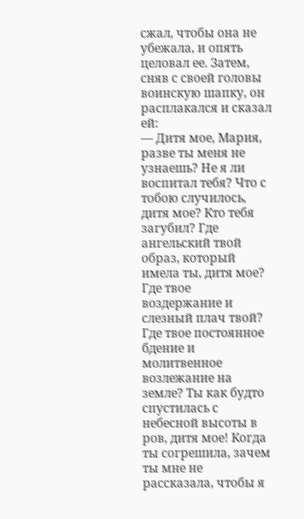сжал, чтобы она не убежала, и опять целовал ее. Затем, сняв с своей головы воинскую шапку, он расплакался и сказал ей:
— Дитя мое, Мария, разве ты меня не узнаешь? Не я ли воспитал тебя? Что с тобою случилось, дитя мое? Кто тебя загубил? Где ангельский твой образ, который имела ты, дитя мое? Где твое воздержание и слезный плач твой? Где твое постоянное бдение и молитвенное возлежание на земле? Ты как будто спустилась с небесной высоты в ров, дитя мое! Когда ты согрешила, зачем ты мне не рассказала, чтобы я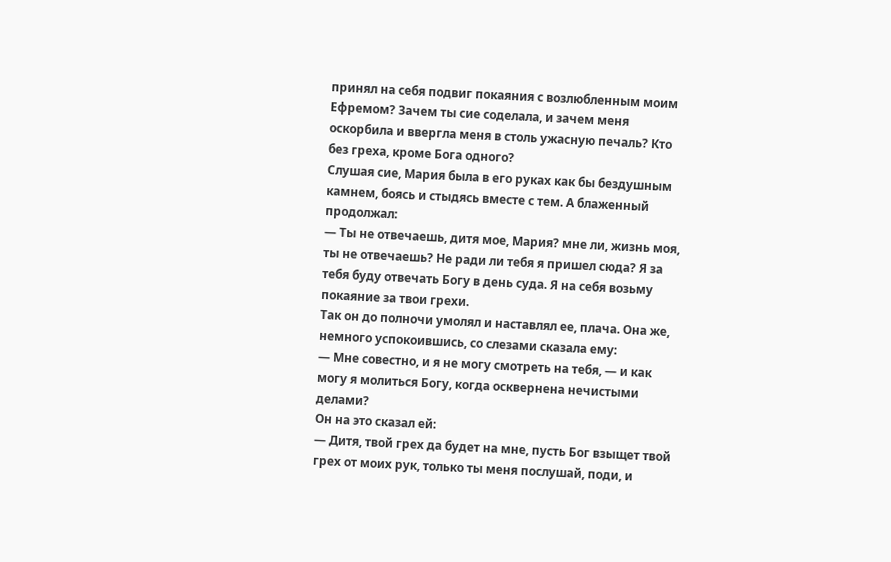принял на себя подвиг покаяния с возлюбленным моим Ефремом? Зачем ты сие соделала, и зачем меня оскорбила и ввергла меня в столь ужасную печаль? Кто без греха, кроме Бога одного?
Слушая сие, Мария была в его руках как бы бездушным камнем, боясь и стыдясь вместе с тем. А блаженный продолжал:
— Ты не отвечаешь, дитя мое, Мария? мне ли, жизнь моя, ты не отвечаешь? Не ради ли тебя я пришел сюда? Я за тебя буду отвечать Богу в день суда. Я на себя возьму покаяние за твои грехи.
Так он до полночи умолял и наставлял ее, плача. Она же, немного успокоившись, со слезами сказала ему:
— Мне совестно, и я не могу смотреть на тебя, — и как могу я молиться Богу, когда осквернена нечистыми делами?
Он на это сказал ей:
— Дитя, твой грех да будет на мне, пусть Бог взыщет твой грех от моих рук, только ты меня послушай, поди, и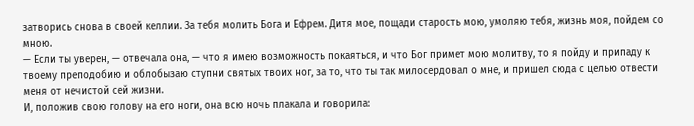затворись снова в своей келлии. За тебя молить Бога и Ефрем. Дитя мое, пощади старость мою, умоляю тебя, жизнь моя, пойдем со мною.
— Если ты уверен, — отвечала она, — что я имею возможность покаяться, и что Бог примет мою молитву, то я пойду и припаду к твоему преподобию и облобызаю ступни святых твоих ног, за то, что ты так милосердовал о мне, и пришел сюда с целью отвести меня от нечистой сей жизни.
И, положив свою голову на его ноги, она всю ночь плакала и говорила: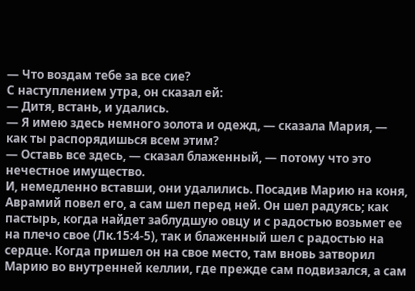— Что воздам тебе за все сие?
С наступлением утра, он сказал ей:
— Дитя, встань, и удались.
— Я имею здесь немного золота и одежд, — сказала Мария, — как ты распорядишься всем этим?
— Оставь все здесь, — сказал блаженный, — потому что это нечестное имущество.
И, немедленно вставши, они удалились. Посадив Марию на коня, Аврамий повел его, а сам шел перед ней. Он шел радуясь; как пастырь, когда найдет заблудшую овцу и с радостью возьмет ее на плечо свое (Лк.15:4-5), так и блаженный шел с радостью на сердце. Когда пришел он на свое место, там вновь затворил Марию во внутренней келлии, где прежде сам подвизался, а сам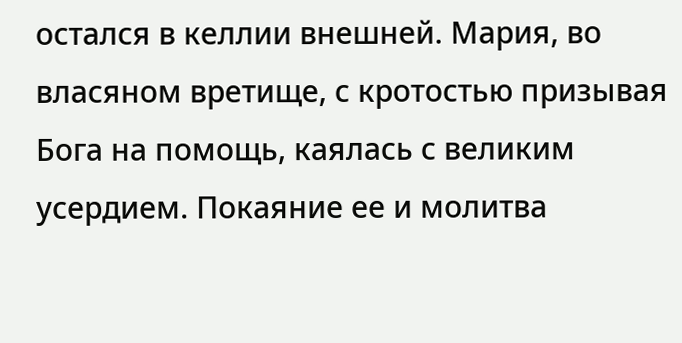остался в келлии внешней. Мария, во власяном вретище, с кротостью призывая Бога на помощь, каялась с великим усердием. Покаяние ее и молитва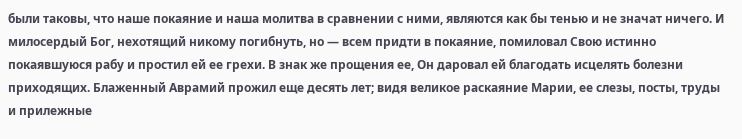были таковы, что наше покаяние и наша молитва в сравнении с ними, являются как бы тенью и не значат ничего. И милосердый Бог, нехотящий никому погибнуть, но — всем придти в покаяние, помиловал Свою истинно покаявшуюся рабу и простил ей ее грехи. В знак же прощения ее, Он даровал ей благодать исцелять болезни приходящих. Блаженный Аврамий прожил еще десять лет; видя великое раскаяние Марии, ее слезы, посты, труды и прилежные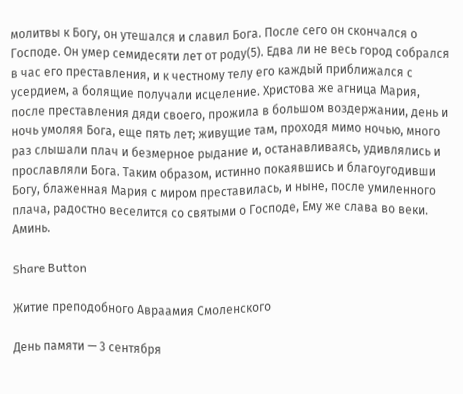молитвы к Богу, он утешался и славил Бога. После сего он скончался о Господе. Он умер семидесяти лет от роду(5). Едва ли не весь город собрался в час его преставления, и к честному телу его каждый приближался с усердием, а болящие получали исцеление. Христова же агница Мария, после преставления дяди своего, прожила в большом воздержании, день и ночь умоляя Бога, еще пять лет; живущие там, проходя мимо ночью, много раз слышали плач и безмерное рыдание и, останавливаясь, удивлялись и прославляли Бога. Таким образом, истинно покаявшись и благоугодивши Богу, блаженная Мария с миром преставилась, и ныне, после умиленного плача, радостно веселится со святыми о Господе, Ему же слава во веки. Аминь.

Share Button

Житие преподобного Авраамия Смоленского

День памяти — 3 сентября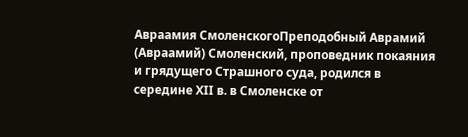Авраамия СмоленскогоПреподобный Аврамий (Авраамий) Смоленский, проповедник покаяния и грядущего Страшного суда, родился в середине ХII в. в Смоленске от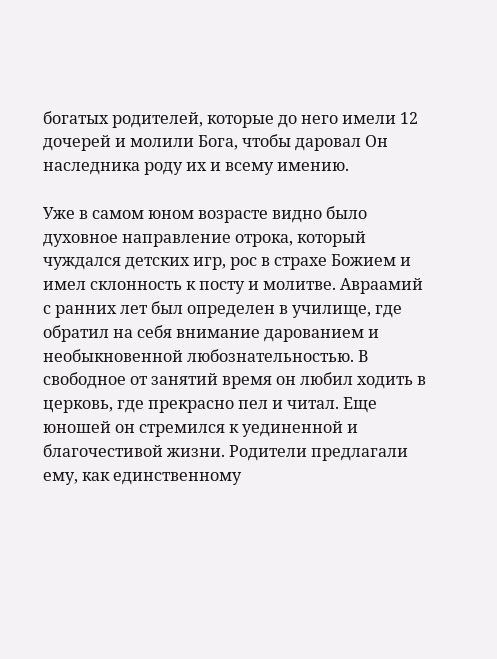богатых родителей, которые до него имели 12 дочерей и молили Бога, чтобы даровал Он наследника роду их и всему имению.

Уже в самом юном возрасте видно было духовное направление отрока, который чуждался детских игр, рос в страхе Божием и имел склонность к посту и молитве. Авраамий с ранних лет был определен в училище, где обратил на себя внимание дарованием и необыкновенной любознательностью. В свободное от занятий время он любил ходить в церковь, где прекрасно пел и читал. Еще юношей он стремился к уединенной и благочестивой жизни. Родители предлагали ему, как единственному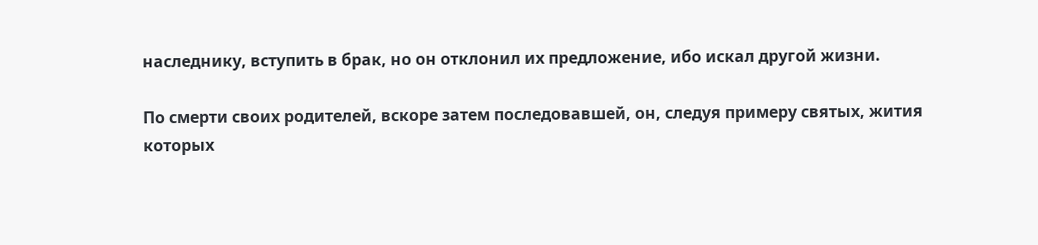наследнику, вступить в брак, но он отклонил их предложение, ибо искал другой жизни.

По смерти своих родителей, вскоре затем последовавшей, он, следуя примеру святых, жития которых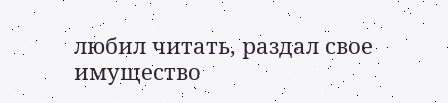любил читать, раздал свое имущество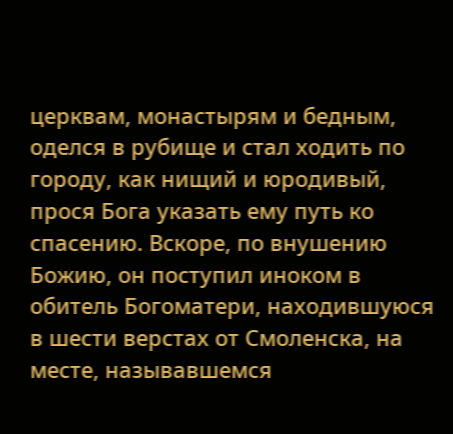церквам, монастырям и бедным, оделся в рубище и стал ходить по городу, как нищий и юродивый, прося Бога указать ему путь ко спасению. Вскоре, по внушению Божию, он поступил иноком в обитель Богоматери, находившуюся в шести верстах от Смоленска, на месте, называвшемся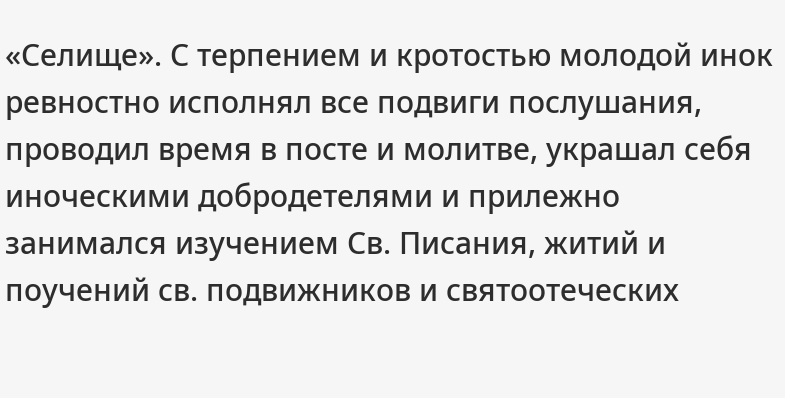«Селище». С терпением и кротостью молодой инок ревностно исполнял все подвиги послушания, проводил время в посте и молитве, украшал себя иноческими добродетелями и прилежно занимался изучением Св. Писания, житий и поучений св. подвижников и святоотеческих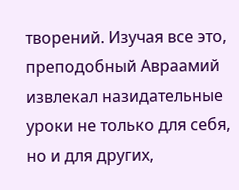творений. Изучая все это, преподобный Авраамий извлекал назидательные уроки не только для себя, но и для других,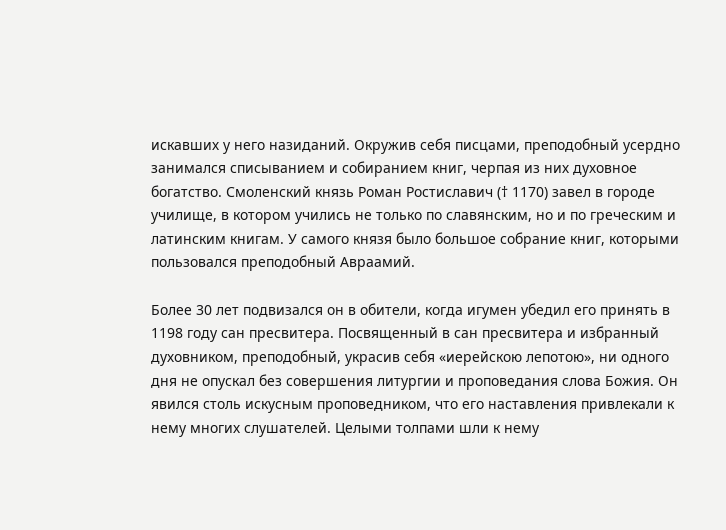искавших у него назиданий. Окружив себя писцами, преподобный усердно занимался списыванием и собиранием книг, черпая из них духовное богатство. Смоленский князь Роман Ростиславич († 1170) завел в городе училище, в котором учились не только по славянским, но и по греческим и латинским книгам. У самого князя было большое собрание книг, которыми пользовался преподобный Авраамий.

Более 30 лет подвизался он в обители, когда игумен убедил его принять в 1198 году сан пресвитера. Посвященный в сан пресвитера и избранный духовником, преподобный, украсив себя «иерейскою лепотою», ни одного дня не опускал без совершения литургии и проповедания слова Божия. Он явился столь искусным проповедником, что его наставления привлекали к нему многих слушателей. Целыми толпами шли к нему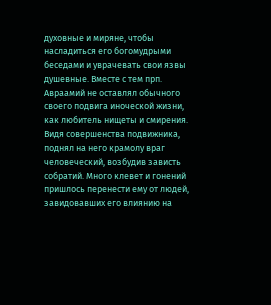духовные и миряне, чтобы насладиться его богомудрыми беседами и уврачевать свои язвы душевные. Вместе с тем прп. Авраамий не оставлял обычного своего подвига иноческой жизни, как любитель нищеты и смирения. Видя совершенства подвижника, поднял на него крамолу враг человеческий, возбудив зависть собратий. Много клевет и гонений пришлось перенести ему от людей, завидовавших его влиянию на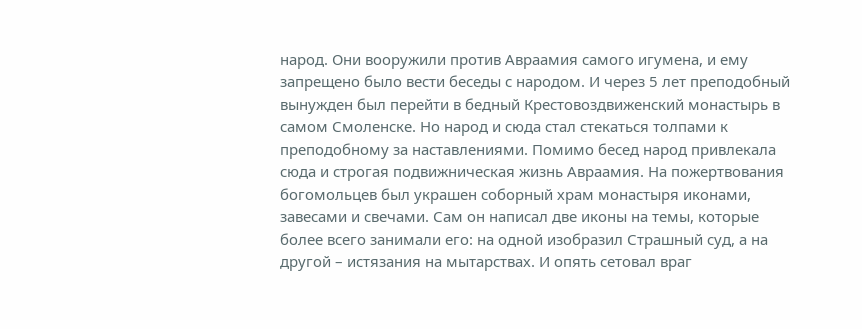народ. Они вооружили против Авраамия самого игумена, и ему запрещено было вести беседы с народом. И через 5 лет преподобный вынужден был перейти в бедный Крестовоздвиженский монастырь в самом Смоленске. Но народ и сюда стал стекаться толпами к преподобному за наставлениями. Помимо бесед народ привлекала сюда и строгая подвижническая жизнь Авраамия. На пожертвования богомольцев был украшен соборный храм монастыря иконами, завесами и свечами. Сам он написал две иконы на темы, которые более всего занимали его: на одной изобразил Страшный суд, а на другой – истязания на мытарствах. И опять сетовал враг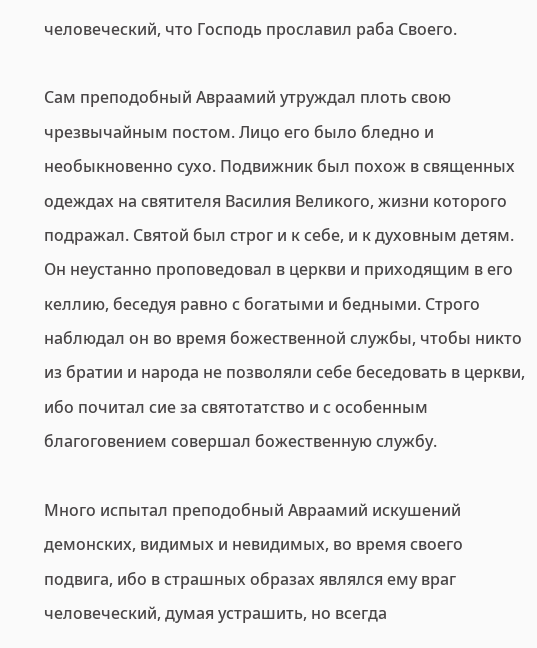человеческий, что Господь прославил раба Своего.

Сам преподобный Авраамий утруждал плоть свою чрезвычайным постом. Лицо его было бледно и необыкновенно сухо. Подвижник был похож в священных одеждах на святителя Василия Великого, жизни которого подражал. Святой был строг и к себе, и к духовным детям. Он неустанно проповедовал в церкви и приходящим в его келлию, беседуя равно с богатыми и бедными. Строго наблюдал он во время божественной службы, чтобы никто из братии и народа не позволяли себе беседовать в церкви, ибо почитал сие за святотатство и с особенным благоговением совершал божественную службу.

Много испытал преподобный Авраамий искушений демонских, видимых и невидимых, во время своего подвига, ибо в страшных образах являлся ему враг человеческий, думая устрашить, но всегда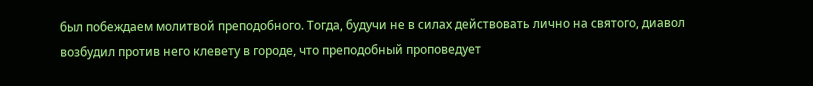был побеждаем молитвой преподобного. Тогда, будучи не в силах действовать лично на святого, диавол возбудил против него клевету в городе, что преподобный проповедует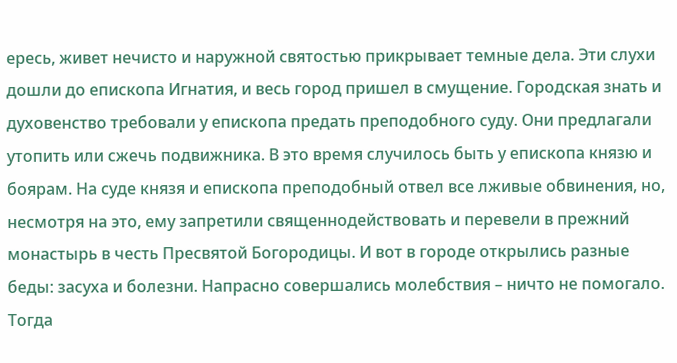ересь, живет нечисто и наружной святостью прикрывает темные дела. Эти слухи дошли до епископа Игнатия, и весь город пришел в смущение. Городская знать и духовенство требовали у епископа предать преподобного суду. Они предлагали утопить или сжечь подвижника. В это время случилось быть у епископа князю и боярам. На суде князя и епископа преподобный отвел все лживые обвинения, но, несмотря на это, ему запретили священнодействовать и перевели в прежний монастырь в честь Пресвятой Богородицы. И вот в городе открылись разные беды: засуха и болезни. Напрасно совершались молебствия – ничто не помогало. Тогда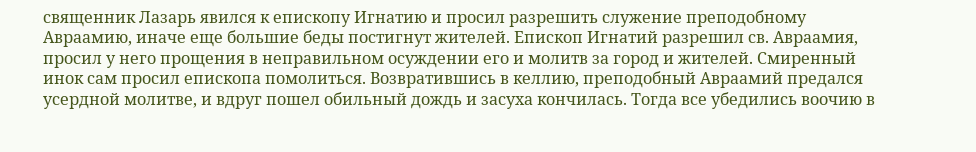священник Лазарь явился к епископу Игнатию и просил разрешить служение преподобному Авраамию, иначе еще большие беды постигнут жителей. Епископ Игнатий разрешил св. Авраамия, просил у него прощения в неправильном осуждении его и молитв за город и жителей. Смиренный инок сам просил епископа помолиться. Возвратившись в келлию, преподобный Авраамий предался усердной молитве, и вдруг пошел обильный дождь и засуха кончилась. Тогда все убедились воочию в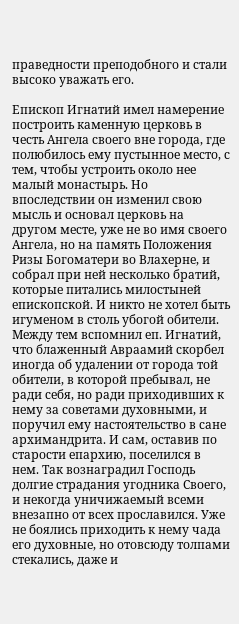праведности преподобного и стали высоко уважать его.

Епископ Игнатий имел намерение построить каменную церковь в честь Ангела своего вне города, где полюбилось ему пустынное место, с тем, чтобы устроить около нее малый монастырь. Но впоследствии он изменил свою мысль и основал церковь на другом месте, уже не во имя своего Ангела, но на память Положения Ризы Богоматери во Влахерне, и собрал при ней несколько братий, которые питались милостыней епископской. И никто не хотел быть игуменом в столь убогой обители. Между тем вспомнил еп. Игнатий, что блаженный Авраамий скорбел иногда об удалении от города той обители, в которой пребывал, не ради себя, но ради приходивших к нему за советами духовными, и поручил ему настоятельство в сане архимандрита. И сам, оставив по старости епархию, поселился в нем. Так вознаградил Господь долгие страдания угодника Своего, и некогда уничижаемый всеми внезапно от всех прославился. Уже не боялись приходить к нему чада его духовные, но отовсюду толпами стекались, даже и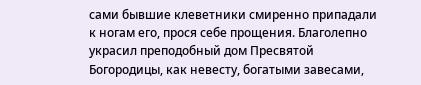сами бывшие клеветники смиренно припадали к ногам его, прося себе прощения. Благолепно украсил преподобный дом Пресвятой Богородицы, как невесту, богатыми завесами,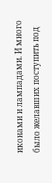иконами и лампадами. И много было желавших поступить под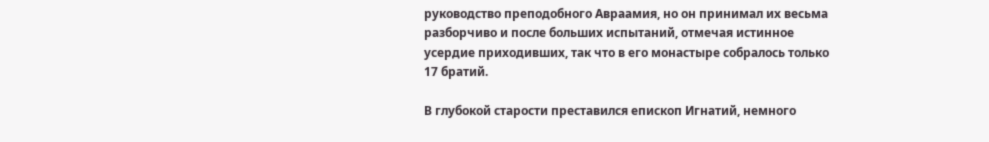руководство преподобного Авраамия, но он принимал их весьма разборчиво и после больших испытаний, отмечая истинное усердие приходивших, так что в его монастыре собралось только 17 братий.

В глубокой старости преставился епископ Игнатий, немного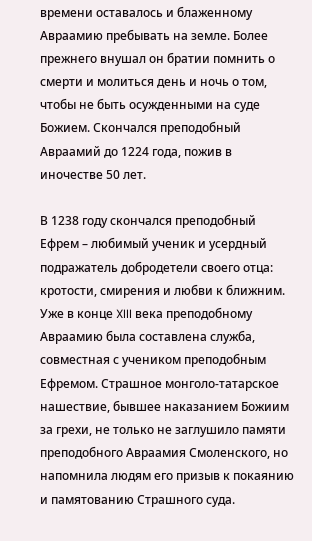времени оставалось и блаженному Авраамию пребывать на земле. Более прежнего внушал он братии помнить о смерти и молиться день и ночь о том, чтобы не быть осужденными на суде Божием. Скончался преподобный Авраамий до 1224 года, пожив в иночестве 50 лет.

В 1238 году скончался преподобный Ефрем – любимый ученик и усердный подражатель добродетели своего отца: кротости, смирения и любви к ближним. Уже в конце XIII века преподобному Авраамию была составлена служба, совместная с учеником преподобным Ефремом. Страшное монголо-татарское нашествие, бывшее наказанием Божиим за грехи, не только не заглушило памяти преподобного Авраамия Смоленского, но напомнила людям его призыв к покаянию и памятованию Страшного суда.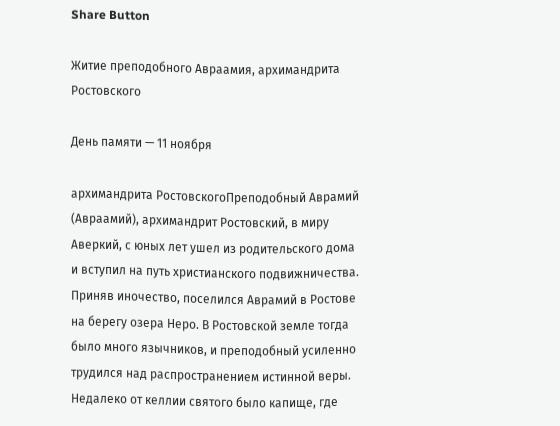Share Button

Житие преподобного Авраамия, архимандрита Ростовского

День памяти — 11 ноября

архимандрита РостовскогоПреподобный Аврамий (Авраамий), архимандрит Ростовский, в миру Аверкий, с юных лет ушел из родительского дома и вступил на путь христианского подвижничества. Приняв иночество, поселился Аврамий в Ростове на берегу озера Неро. В Ростовской земле тогда было много язычников, и преподобный усиленно трудился над распространением истинной веры. Недалеко от келлии святого было капище, где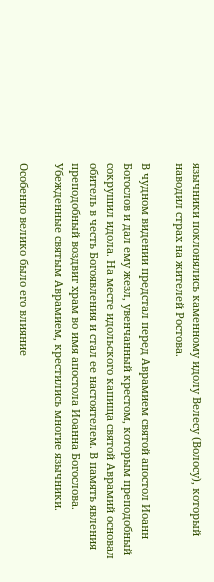язычники поклонялись каменному идолу Велесу (Волосу), который наводил страх на жителей Ростова.

В чудном видении предстал перед Аврамием святой апостол Иоанн Богослов и дал ему жезл, увенчанный крестом, которым преподобный сокрушил идола. На месте идольского капища святой Аврамий основал обитель в честь Богоявления и стал ее настоятелем. В память явления преподобный воздвиг храм во имя апостола Иоанна Богослова. Убежденные святым Аврамием, крестились многие язычники.

Особенно велико было его влияние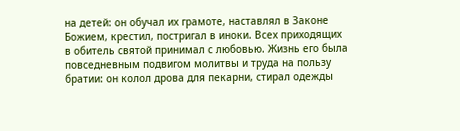на детей: он обучал их грамоте, наставлял в Законе Божием, крестил, постригал в иноки. Всех приходящих в обитель святой принимал с любовью. Жизнь его была повседневным подвигом молитвы и труда на пользу братии: он колол дрова для пекарни, стирал одежды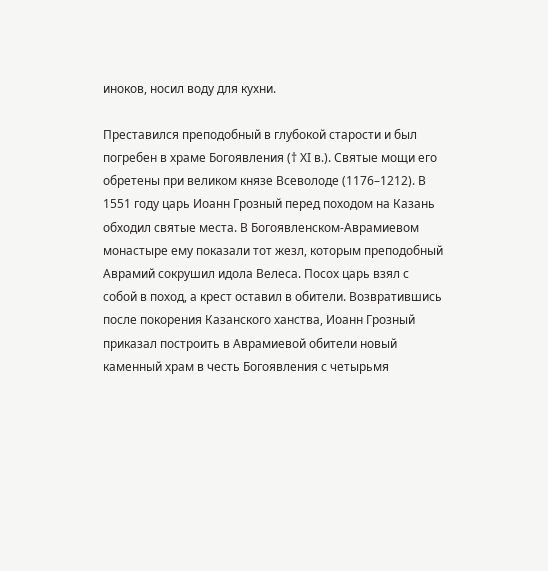иноков, носил воду для кухни.

Преставился преподобный в глубокой старости и был погребен в храме Богоявления († ХI в.). Святые мощи его обретены при великом князе Всеволоде (1176–1212). В 1551 году царь Иоанн Грозный перед походом на Казань обходил святые места. В Богоявленском-Аврамиевом монастыре ему показали тот жезл, которым преподобный Аврамий сокрушил идола Велеса. Посох царь взял с собой в поход, а крест оставил в обители. Возвратившись после покорения Казанского ханства, Иоанн Грозный приказал построить в Аврамиевой обители новый каменный храм в честь Богоявления с четырьмя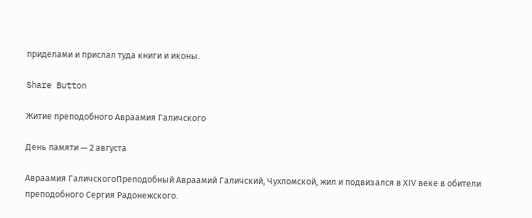приделами и прислал туда книги и иконы.

Share Button

Житие преподобного Авраамия Галичского

День памяти — 2 августа

Авраамия ГаличскогоПреподобный Авраамий Галичский, Чухломской, жил и подвизался в ХIV веке в обители преподобного Сергия Радонежского.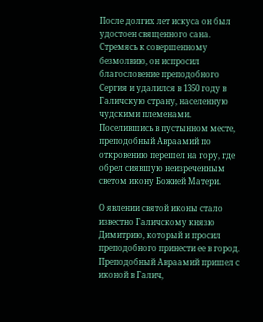После долгих лет искуса он был удостоен священного сана. Стремясь к совершенному безмолвию, он испросил благословение преподобного Сергия и удалился в 1350 году в Галичскую страну, населенную чудскими племенами. Поселившись в пустынном месте, преподобный Авраамий по откровению перешел на гору, где обрел сиявшую неизреченным светом икону Божией Матери.

О явлении святой иконы стало известно Галичскому князю Димитрию, который и просил преподобного принести ее в город. Преподобный Авраамий пришел с иконой в Галич,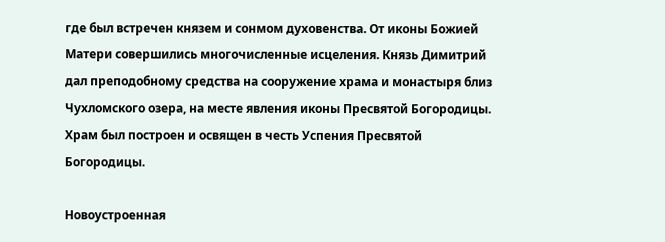где был встречен князем и сонмом духовенства. От иконы Божией Матери совершились многочисленные исцеления. Князь Димитрий дал преподобному средства на сооружение храма и монастыря близ Чухломского озера, на месте явления иконы Пресвятой Богородицы. Храм был построен и освящен в честь Успения Пресвятой Богородицы.

Новоустроенная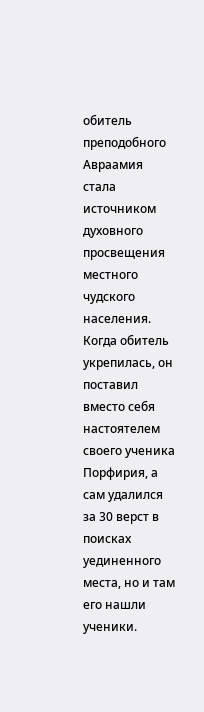обитель преподобного Авраамия стала источником духовного просвещения местного чудского населения. Когда обитель укрепилась, он поставил вместо себя настоятелем своего ученика Порфирия, а сам удалился за 30 верст в поисках уединенного места, но и там его нашли ученики.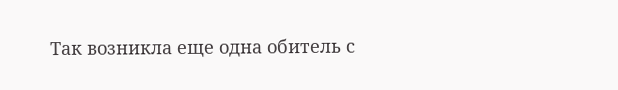Так возникла еще одна обитель с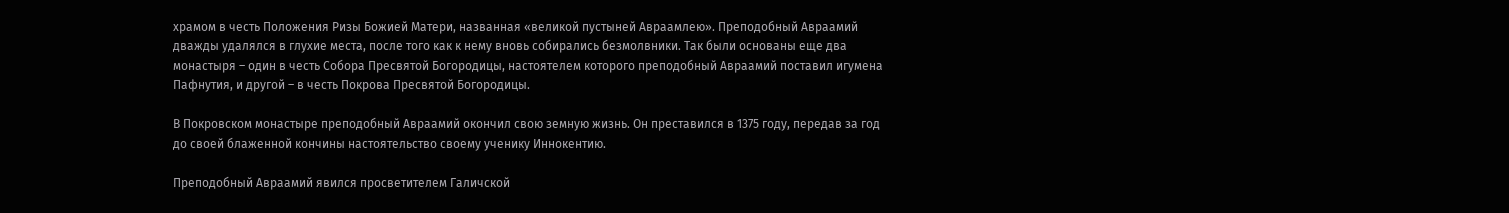храмом в честь Положения Ризы Божией Матери, названная «великой пустыней Авраамлею». Преподобный Авраамий дважды удалялся в глухие места, после того как к нему вновь собирались безмолвники. Так были основаны еще два монастыря – один в честь Собора Пресвятой Богородицы, настоятелем которого преподобный Авраамий поставил игумена Пафнутия, и другой – в честь Покрова Пресвятой Богородицы.

В Покровском монастыре преподобный Авраамий окончил свою земную жизнь. Он преставился в 1375 году, передав за год до своей блаженной кончины настоятельство своему ученику Иннокентию.

Преподобный Авраамий явился просветителем Галичской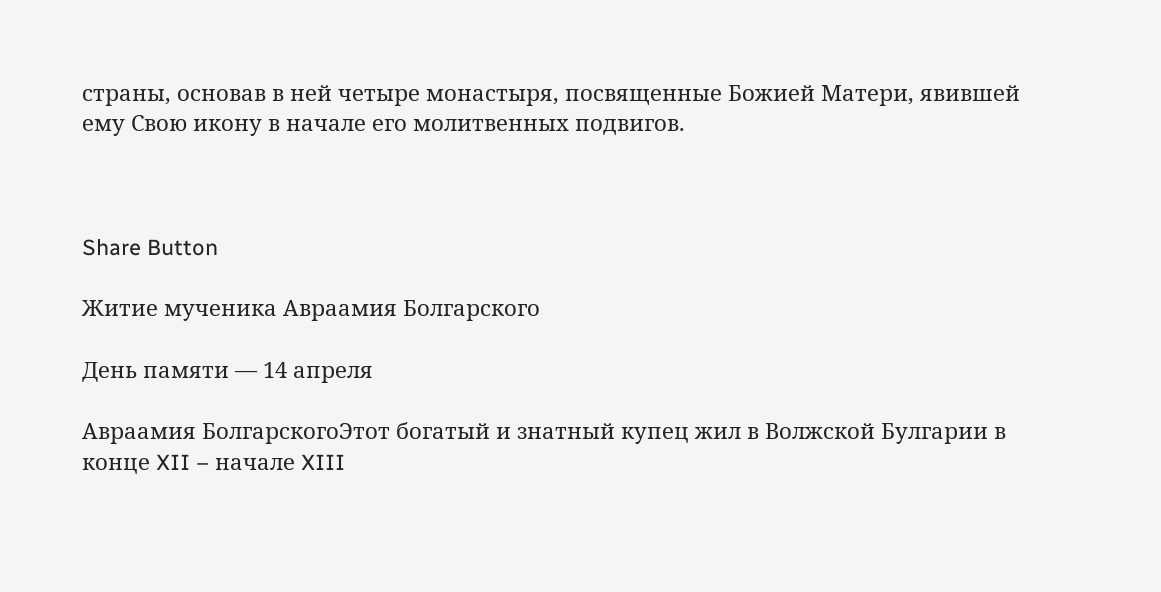страны, основав в ней четыре монастыря, посвященные Божией Матери, явившей ему Свою икону в начале его молитвенных подвигов.



Share Button

Житие мученика Авраамия Болгарского

День памяти — 14 апреля

Авраамия БолгарскогоЭтот богатый и знатный купец жил в Волжской Булгарии в конце XII – начале XIII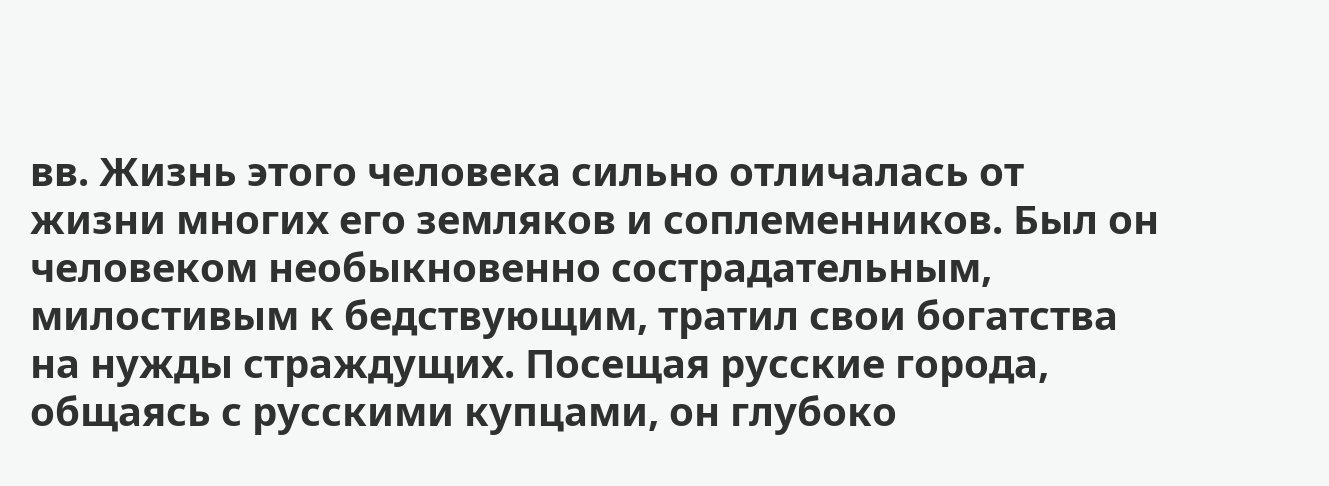вв. Жизнь этого человека сильно отличалась от жизни многих его земляков и соплеменников. Был он человеком необыкновенно сострадательным, милостивым к бедствующим, тратил свои богатства на нужды страждущих. Посещая русские города, общаясь с русскими купцами, он глубоко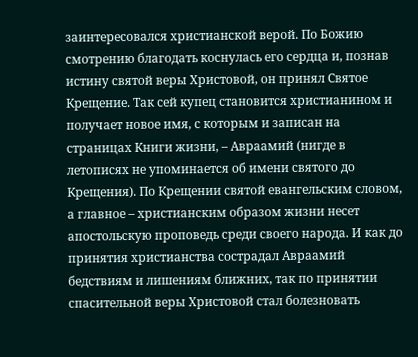заинтересовался христианской верой. По Божию смотрению благодать коснулась его сердца и, познав истину святой веры Христовой, он принял Святое Крещение. Так сей купец становится христианином и получает новое имя, с которым и записан на страницах Книги жизни, – Авраамий (нигде в летописях не упоминается об имени святого до Крещения). По Крещении святой евангельским словом, а главное – христианским образом жизни несет апостольскую проповедь среди своего народа. И как до принятия христианства сострадал Авраамий бедствиям и лишениям ближних, так по принятии спасительной веры Христовой стал болезновать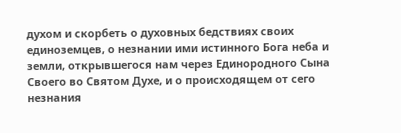духом и скорбеть о духовных бедствиях своих единоземцев, о незнании ими истинного Бога неба и земли, открывшегося нам через Единородного Сына Своего во Святом Духе, и о происходящем от сего незнания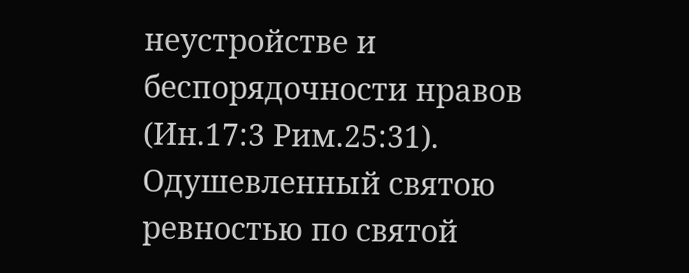неустройстве и беспорядочности нравов (Ин.17:3 Рим.25:31). Одушевленный святою ревностью по святой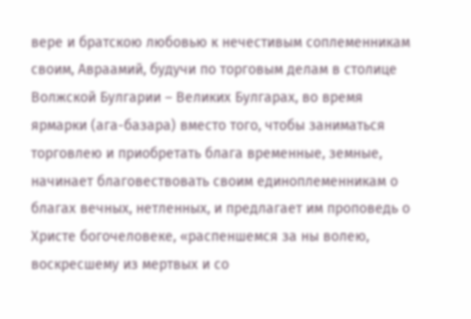вере и братскою любовью к нечестивым соплеменникам своим, Авраамий, будучи по торговым делам в столице Волжской Булгарии – Великих Булгарах, во время ярмарки (ага-базара) вместо того, чтобы заниматься торговлею и приобретать блага временные, земные, начинает благовествовать своим единоплеменникам о благах вечных, нетленных, и предлагает им проповедь о Христе богочеловеке, «распеншемся за ны волею, воскресшему из мертвых и со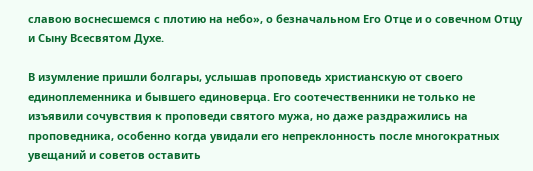славою воснесшемся с плотию на небо», о безначальном Его Отце и о совечном Отцу и Сыну Всесвятом Духе.

В изумление пришли болгары, услышав проповедь христианскую от своего единоплеменника и бывшего единоверца. Его соотечественники не только не изъявили сочувствия к проповеди святого мужа, но даже раздражились на проповедника, особенно когда увидали его непреклонность после многократных увещаний и советов оставить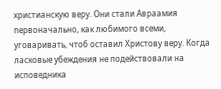христианскую веру. Они стали Авраамия первоначально, как любимого всеми, уговаривать, чтоб оставил Христову веру. Когда ласковые убеждения не подействовали на исповедника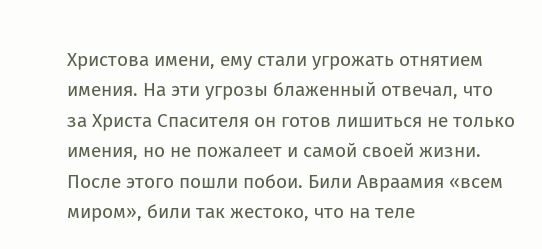Христова имени, ему стали угрожать отнятием имения. На эти угрозы блаженный отвечал, что за Христа Спасителя он готов лишиться не только имения, но не пожалеет и самой своей жизни. После этого пошли побои. Били Авраамия «всем миром», били так жестоко, что на теле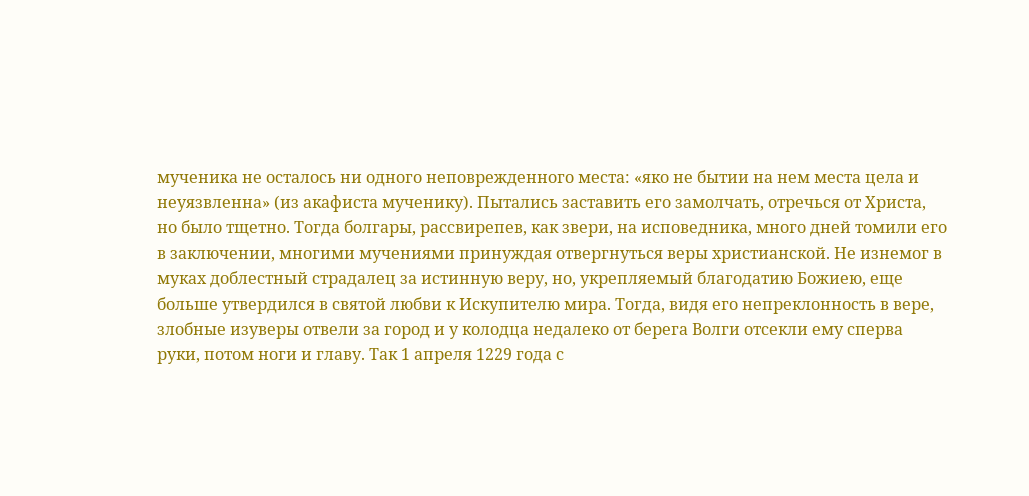мученика не осталось ни одного неповрежденного места: «яко не бытии на нем места цела и неуязвленна» (из акафиста мученику). Пытались заставить его замолчать, отречься от Христа, но было тщетно. Тогда болгары, рассвирепев, как звери, на исповедника, много дней томили его в заключении, многими мучениями принуждая отвергнуться веры христианской. Не изнемог в муках доблестный страдалец за истинную веру, но, укрепляемый благодатию Божиею, еще больше утвердился в святой любви к Искупителю мира. Тогда, видя его непреклонность в вере, злобные изуверы отвели за город и у колодца недалеко от берега Волги отсекли ему сперва руки, потом ноги и главу. Так 1 апреля 1229 года с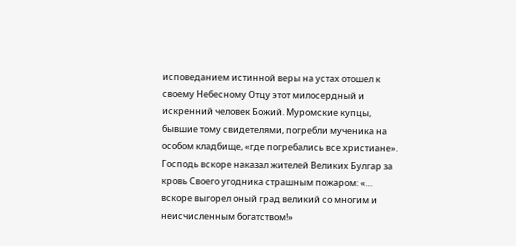исповеданием истинной веры на устах отошел к своему Небесному Отцу этот милосердный и искренний человек Божий. Муромские купцы, бывшие тому свидетелями, погребли мученика на особом кладбище, «где погребались все христиане». Господь вскоре наказал жителей Великих Булгар за кровь Своего угодника страшным пожаром: «… вскоре выгорел оный град великий со многим и неисчисленным богатством!»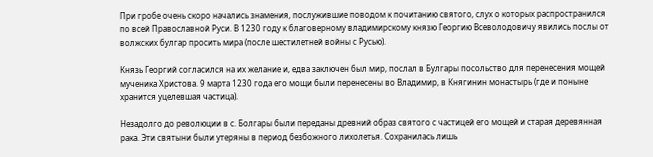При гробе очень скоро начались знамения, послужившие поводом к почитанию святого, слух о которых распространился по всей Православной Руси. В 1230 году к благоверному владимирскому князю Георгию Всеволодовичу явились послы от волжских булгар просить мира (после шестилетней войны с Русью).

Князь Георгий согласился на их желание и, едва заключен был мир, послал в Булгары посольство для перенесения мощей мученика Христова. 9 марта 1230 года его мощи были перенесены во Владимир, в Княгинин монастырь (где и поныне хранится уцелевшая частица).

Незадолго до революции в с. Болгары были переданы древний образ святого с частицей его мощей и старая деревянная рака. Эти святыни были утеряны в период безбожного лихолетья. Сохранилась лишь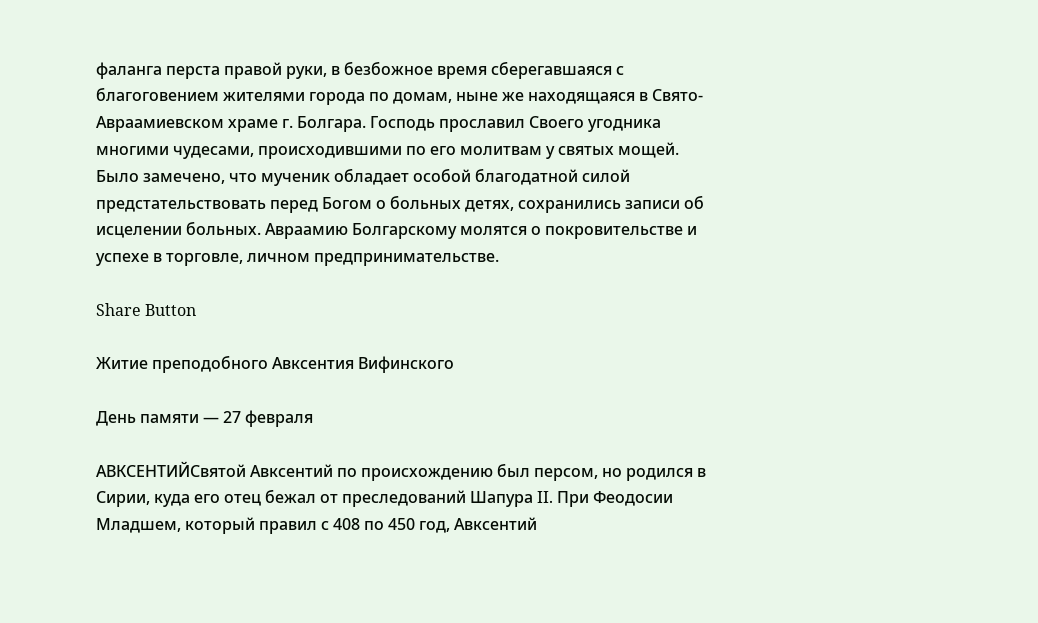фаланга перста правой руки, в безбожное время сберегавшаяся с благоговением жителями города по домам, ныне же находящаяся в Свято-Авраамиевском храме г. Болгара. Господь прославил Своего угодника многими чудесами, происходившими по его молитвам у святых мощей. Было замечено, что мученик обладает особой благодатной силой предстательствовать перед Богом о больных детях, сохранились записи об исцелении больных. Авраамию Болгарскому молятся о покровительстве и успехе в торговле, личном предпринимательстве.

Share Button

Житие преподобного Авксентия Вифинского

День памяти — 27 февраля

АВКСЕНТИЙСвятой Авксентий по происхождению был персом, но родился в Сирии, куда его отец бежал от преследований Шапура II. При Феодосии Младшем, который правил с 408 по 450 год, Авксентий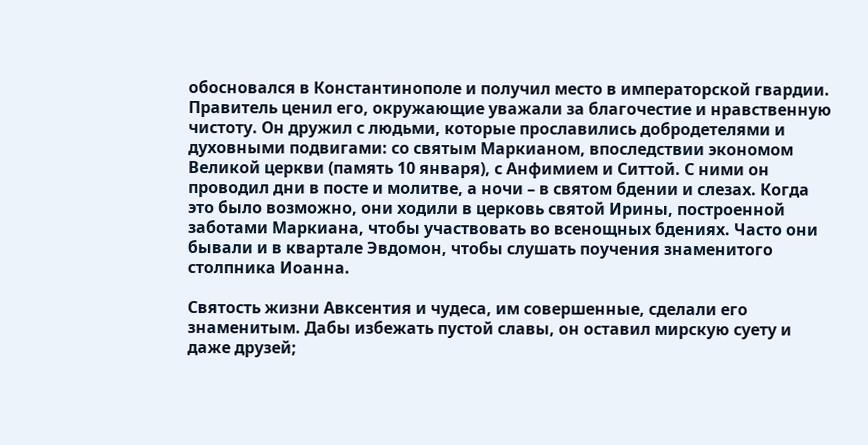обосновался в Константинополе и получил место в императорской гвардии. Правитель ценил его, окружающие уважали за благочестие и нравственную чистоту. Он дружил с людьми, которые прославились добродетелями и духовными подвигами: со святым Маркианом, впоследствии экономом Великой церкви (память 10 января), с Анфимием и Ситтой. С ними он проводил дни в посте и молитве, а ночи – в святом бдении и слезах. Когда это было возможно, они ходили в церковь святой Ирины, построенной заботами Маркиана, чтобы участвовать во всенощных бдениях. Часто они бывали и в квартале Эвдомон, чтобы слушать поучения знаменитого столпника Иоанна.

Святость жизни Авксентия и чудеса, им совершенные, сделали его знаменитым. Дабы избежать пустой славы, он оставил мирскую суету и даже друзей;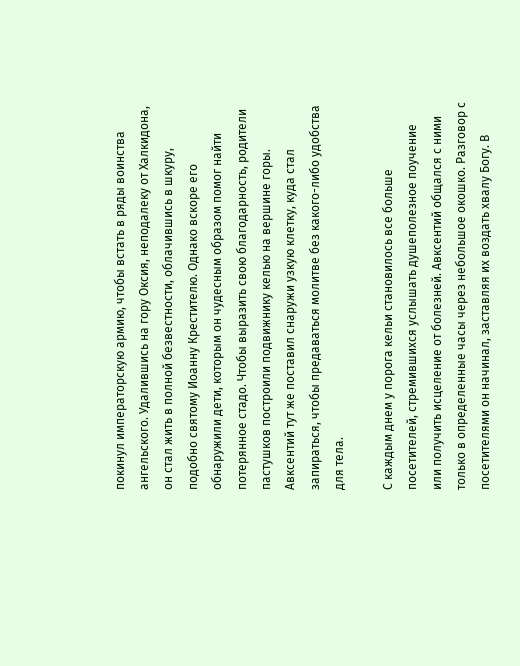покинул императорскую армию, чтобы встать в ряды воинства ангельского. Удалившись на гору Оксия, неподалеку от Халкидона, он стал жить в полной безвестности, облачившись в шкуру, подобно святому Иоанну Крестителю. Однако вскоре его обнаружили дети, которым он чудесным образом помог найти потерянное стадо. Чтобы выразить свою благодарность, родители пастушков построили подвижнику келью на вершине горы. Авксентий тут же поставил снаружи узкую клетку, куда стал запираться, чтобы предаваться молитве без какого-либо удобства для тела.

С каждым днем у порога кельи становилось все больше посетителей, стремившихся услышать душеполезное поучение или получить исцеление от болезней. Авксентий общался с ними только в определенные часы через небольшое окошко. Разговор с посетителями он начинал, заставляя их воздать хвалу Богу. В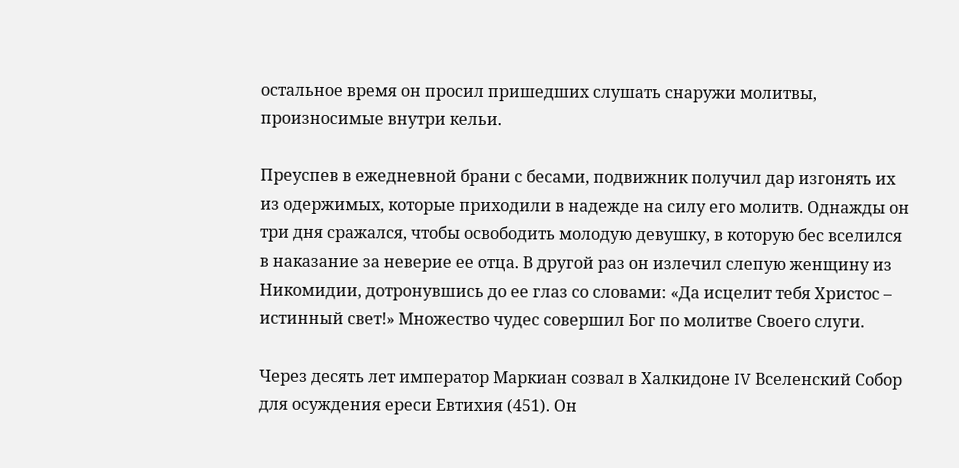остальное время он просил пришедших слушать снаружи молитвы, произносимые внутри кельи.

Преуспев в ежедневной брани с бесами, подвижник получил дар изгонять их из одержимых, которые приходили в надежде на силу его молитв. Однажды он три дня сражался, чтобы освободить молодую девушку, в которую бес вселился в наказание за неверие ее отца. В другой раз он излечил слепую женщину из Никомидии, дотронувшись до ее глаз со словами: «Да исцелит тебя Христос – истинный свет!» Множество чудес совершил Бог по молитве Своего слуги.

Через десять лет император Маркиан созвал в Халкидоне IV Вселенский Собор для осуждения ереси Евтихия (451). Он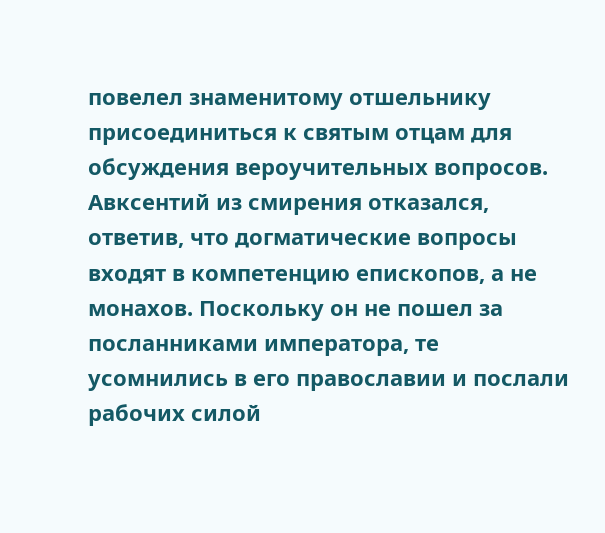повелел знаменитому отшельнику присоединиться к святым отцам для обсуждения вероучительных вопросов. Авксентий из смирения отказался, ответив, что догматические вопросы входят в компетенцию епископов, а не монахов. Поскольку он не пошел за посланниками императора, те усомнились в его православии и послали рабочих силой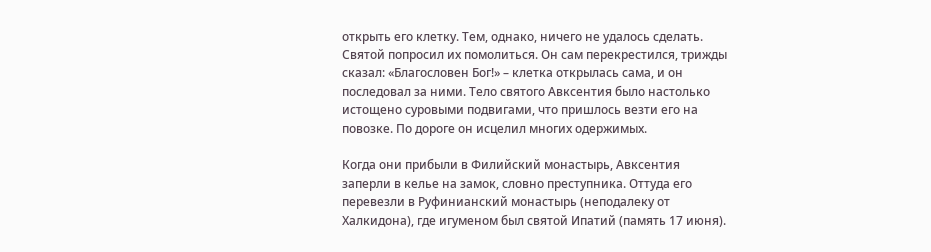открыть его клетку. Тем, однако, ничего не удалось сделать. Святой попросил их помолиться. Он сам перекрестился, трижды сказал: «Благословен Бог!» – клетка открылась сама, и он последовал за ними. Тело святого Авксентия было настолько истощено суровыми подвигами, что пришлось везти его на повозке. По дороге он исцелил многих одержимых.

Когда они прибыли в Филийский монастырь, Авксентия заперли в келье на замок, словно преступника. Оттуда его перевезли в Руфинианский монастырь (неподалеку от Халкидона), где игуменом был святой Ипатий (память 17 июня).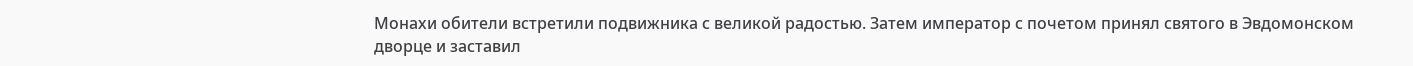Монахи обители встретили подвижника с великой радостью. Затем император с почетом принял святого в Эвдомонском дворце и заставил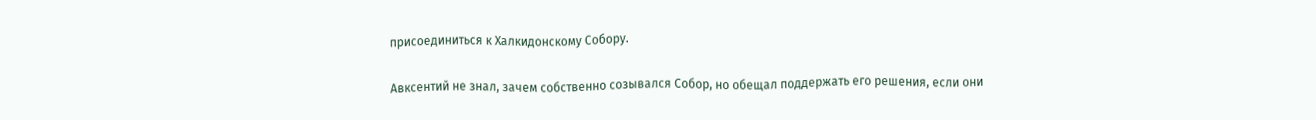присоединиться к Халкидонскому Собору.

Авксентий не знал, зачем собственно созывался Собор, но обещал поддержать его решения, если они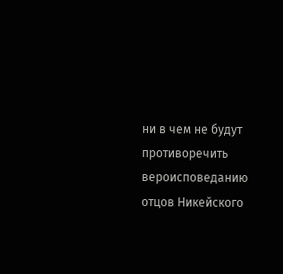ни в чем не будут противоречить вероисповеданию отцов Никейского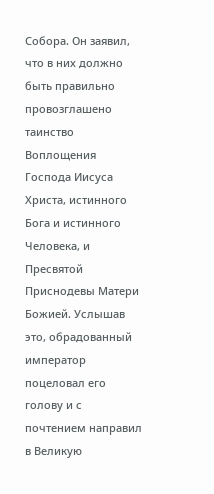Собора. Он заявил, что в них должно быть правильно провозглашено таинство Воплощения Господа Иисуса Христа, истинного Бога и истинного Человека, и Пресвятой Приснодевы Матери Божией. Услышав это, обрадованный император поцеловал его голову и с почтением направил в Великую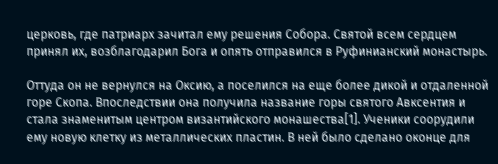церковь, где патриарх зачитал ему решения Собора. Святой всем сердцем принял их, возблагодарил Бога и опять отправился в Руфинианский монастырь.

Оттуда он не вернулся на Оксию, а поселился на еще более дикой и отдаленной горе Скопа. Впоследствии она получила название горы святого Авксентия и стала знаменитым центром византийского монашества[1]. Ученики соорудили ему новую клетку из металлических пластин. В ней было сделано оконце для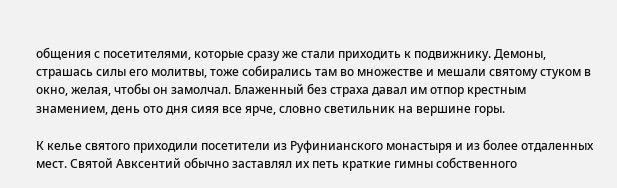общения с посетителями, которые сразу же стали приходить к подвижнику. Демоны, страшась силы его молитвы, тоже собирались там во множестве и мешали святому стуком в окно, желая, чтобы он замолчал. Блаженный без страха давал им отпор крестным знамением, день ото дня сияя все ярче, словно светильник на вершине горы.

К келье святого приходили посетители из Руфинианского монастыря и из более отдаленных мест. Святой Авксентий обычно заставлял их петь краткие гимны собственного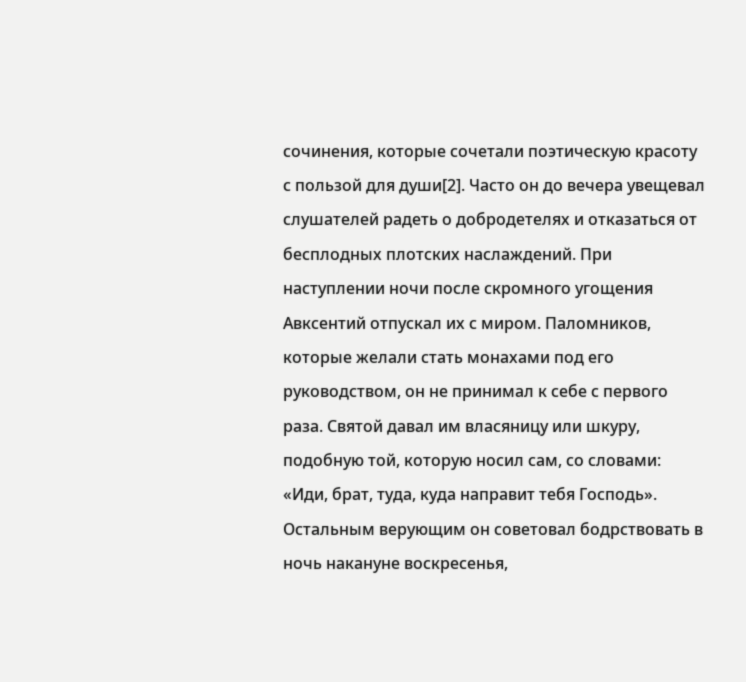сочинения, которые сочетали поэтическую красоту с пользой для души[2]. Часто он до вечера увещевал слушателей радеть о добродетелях и отказаться от бесплодных плотских наслаждений. При наступлении ночи после скромного угощения Авксентий отпускал их с миром. Паломников, которые желали стать монахами под его руководством, он не принимал к себе с первого раза. Святой давал им власяницу или шкуру, подобную той, которую носил сам, со словами: «Иди, брат, туда, куда направит тебя Господь». Остальным верующим он советовал бодрствовать в ночь накануне воскресенья,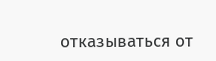отказываться от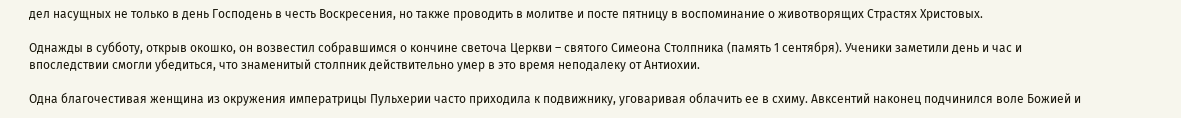дел насущных не только в день Господень в честь Воскресения, но также проводить в молитве и посте пятницу в воспоминание о животворящих Страстях Христовых.

Однажды в субботу, открыв окошко, он возвестил собравшимся о кончине светоча Церкви – святого Симеона Столпника (память 1 сентября). Ученики заметили день и час и впоследствии смогли убедиться, что знаменитый столпник действительно умер в это время неподалеку от Антиохии.

Одна благочестивая женщина из окружения императрицы Пульхерии часто приходила к подвижнику, уговаривая облачить ее в схиму. Авксентий наконец подчинился воле Божией и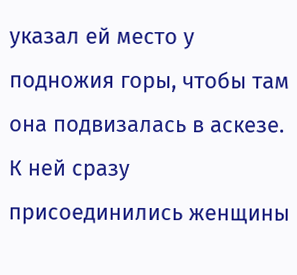указал ей место у подножия горы, чтобы там она подвизалась в аскезе. К ней сразу присоединились женщины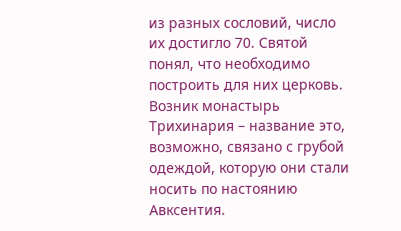из разных сословий, число их достигло 70. Святой понял, что необходимо построить для них церковь. Возник монастырь Трихинария – название это, возможно, связано с грубой одеждой, которую они стали носить по настоянию Авксентия.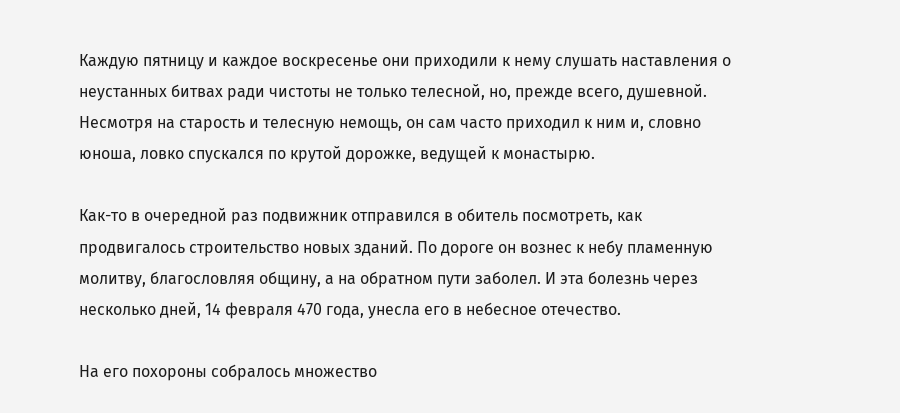Каждую пятницу и каждое воскресенье они приходили к нему слушать наставления о неустанных битвах ради чистоты не только телесной, но, прежде всего, душевной. Несмотря на старость и телесную немощь, он сам часто приходил к ним и, словно юноша, ловко спускался по крутой дорожке, ведущей к монастырю.

Как-то в очередной раз подвижник отправился в обитель посмотреть, как продвигалось строительство новых зданий. По дороге он вознес к небу пламенную молитву, благословляя общину, а на обратном пути заболел. И эта болезнь через несколько дней, 14 февраля 470 года, унесла его в небесное отечество.

На его похороны собралось множество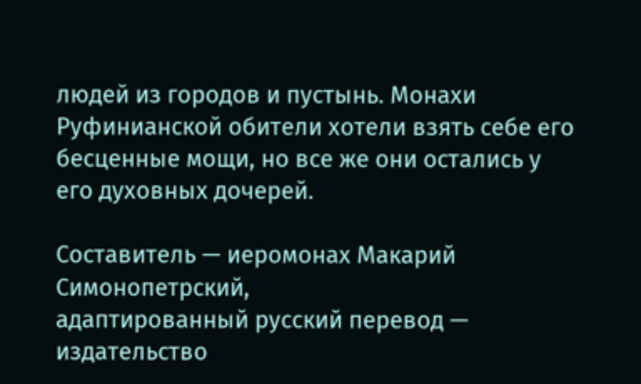людей из городов и пустынь. Монахи Руфинианской обители хотели взять себе его бесценные мощи, но все же они остались у его духовных дочерей.

Составитель — иеромонах Макарий Симонопетрский,
адаптированный русский перевод — издательство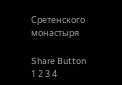Сретенского монастыря

Share Button
1 2 3 4